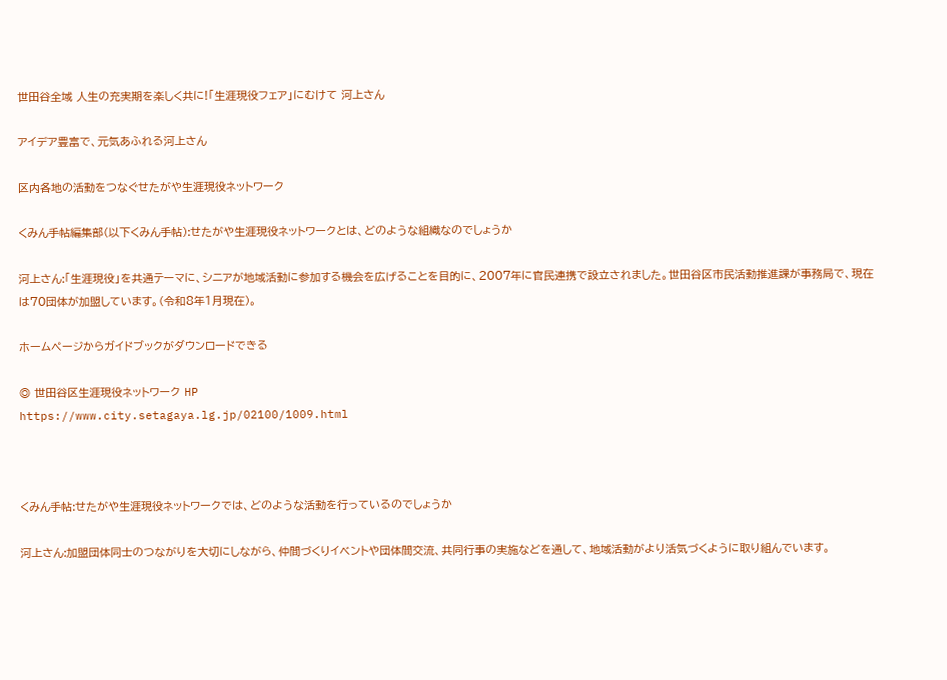世田谷全域 人生の充実期を楽しく共に!「生涯現役フェア」にむけて 河上さん

アイデア豊富で、元気あふれる河上さん

区内各地の活動をつなぐせたがや生涯現役ネットワーク

くみん手帖編集部(以下くみん手帖):せたがや生涯現役ネットワークとは、どのような組織なのでしょうか

河上さん:「生涯現役」を共通テーマに、シニアが地域活動に参加する機会を広げることを目的に、2007年に官民連携で設立されました。世田谷区市民活動推進課が事務局で、現在は70団体が加盟しています。(令和8年1月現在)。

ホームページからガイドブックがダウンロードできる

◎ 世田谷区生涯現役ネットワーク HP
https://www.city.setagaya.lg.jp/02100/1009.html



くみん手帖:せたがや生涯現役ネットワークでは、どのような活動を行っているのでしょうか

河上さん:加盟団体同士のつながりを大切にしながら、仲間づくりイベントや団体間交流、共同行事の実施などを通して、地域活動がより活気づくように取り組んでいます。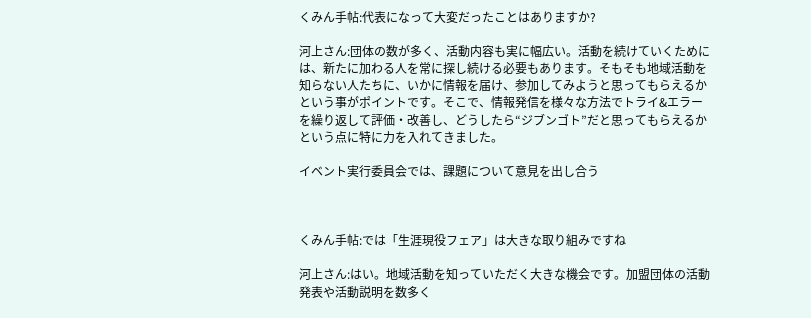くみん手帖:代表になって大変だったことはありますか?

河上さん:団体の数が多く、活動内容も実に幅広い。活動を続けていくためには、新たに加わる人を常に探し続ける必要もあります。そもそも地域活動を知らない人たちに、いかに情報を届け、参加してみようと思ってもらえるかという事がポイントです。そこで、情報発信を様々な方法でトライ&エラーを繰り返して評価・改善し、どうしたら“ジブンゴト”だと思ってもらえるかという点に特に力を入れてきました。

イベント実行委員会では、課題について意見を出し合う



くみん手帖:では「生涯現役フェア」は大きな取り組みですね

河上さん:はい。地域活動を知っていただく大きな機会です。加盟団体の活動発表や活動説明を数多く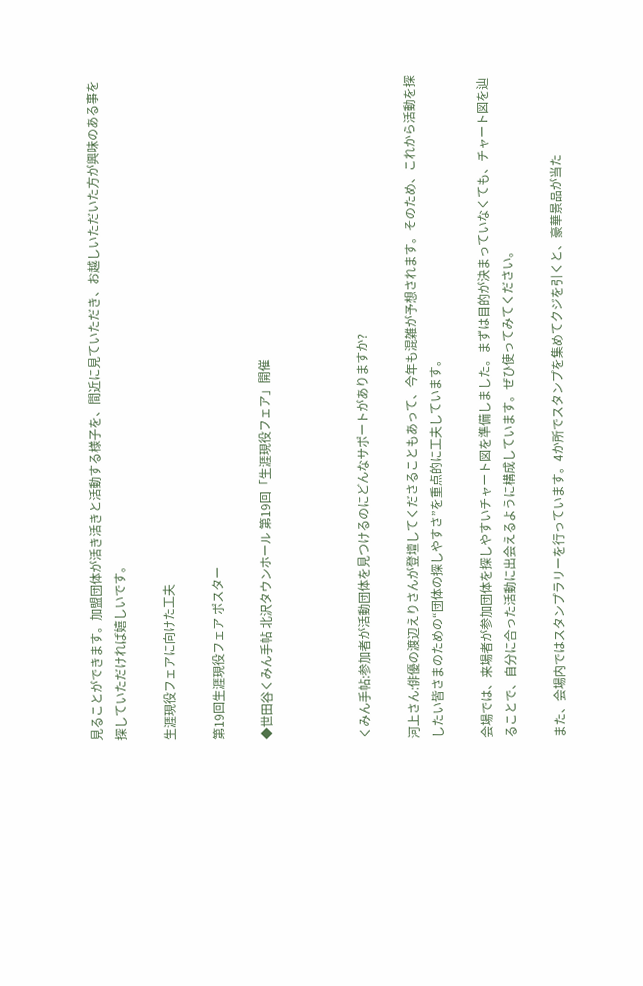見ることができます。加盟団体が活き活きと活動する様子を、間近に見ていただき、お越しいただいた方が興味のある事を探していただければ嬉しいです。

生涯現役フェアに向けた工夫

第19回生涯現役フェア ポスター

◆世田谷くみん手帖 北沢タウンホール 第19回「生涯現役フェア」開催



くみん手帖:参加者が活動団体を見つけるのにどんなサポートがありますか?

河上さん:俳優の渡辺えりさんが登壇してくださることもあって、今年も混雑が予想されます。そのため、これから活動を探したい皆さまのための“団体の探しやすさ”を重点的に工夫しています。

会場では、来場者が参加団体を探しやすいチャート図を準備しました。まずは目的が決まっていなくても、チャート図を辿ることで、自分に合った活動に出会えるように構成しています。ぜひ使ってみてください。

また、会場内ではスタンプラリーを行っています。4か所でスタンプを集めてクジを引くと、豪華景品が当た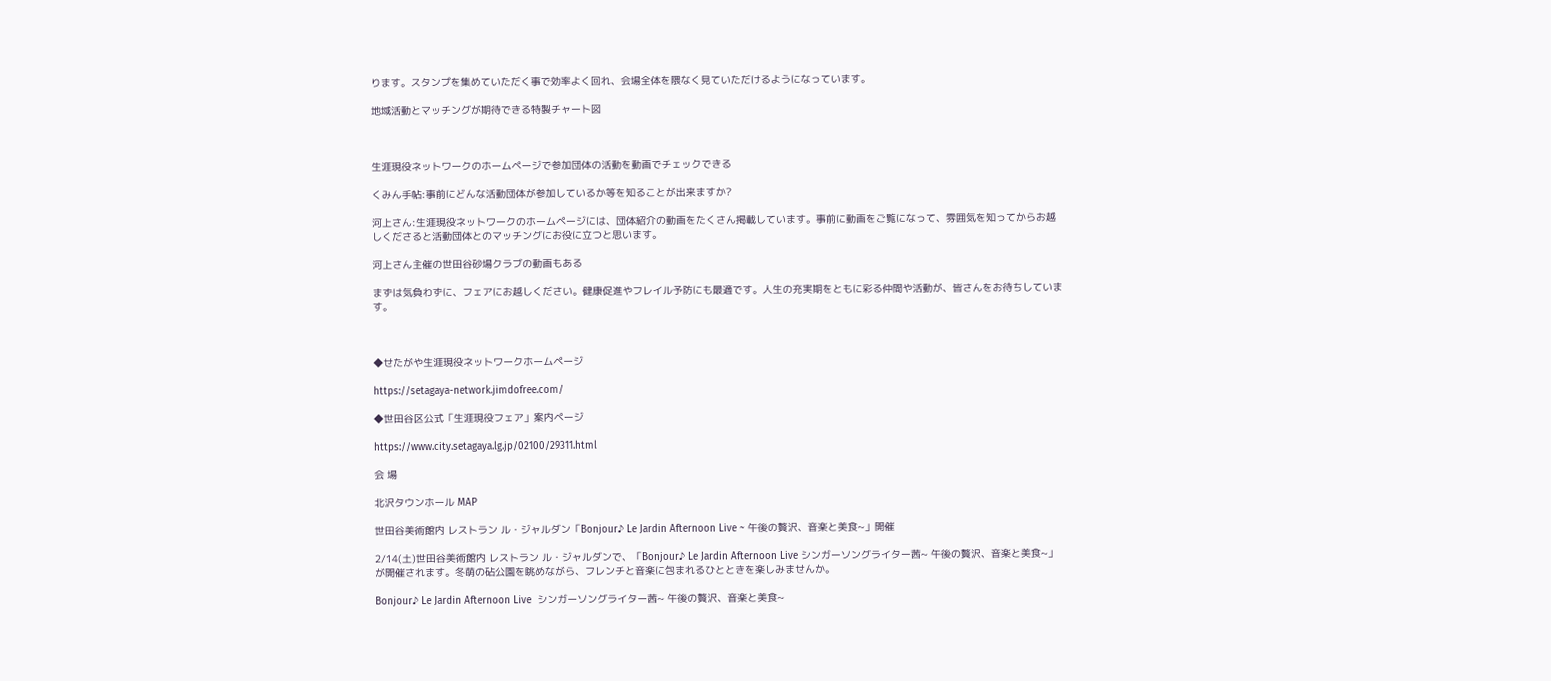ります。スタンプを集めていただく事で効率よく回れ、会場全体を隈なく見ていただけるようになっています。

地域活動とマッチングが期待できる特製チャート図



生涯現役ネットワークのホームページで参加団体の活動を動画でチェックできる

くみん手帖:事前にどんな活動団体が参加しているか等を知ることが出来ますか?

河上さん:生涯現役ネットワークのホームページには、団体紹介の動画をたくさん掲載しています。事前に動画をご覧になって、雰囲気を知ってからお越しくださると活動団体とのマッチングにお役に立つと思います。

河上さん主催の世田谷砂場クラブの動画もある

まずは気負わずに、フェアにお越しください。健康促進やフレイル予防にも最適です。人生の充実期をともに彩る仲間や活動が、皆さんをお待ちしています。



◆せたがや生涯現役ネットワークホームページ

https://setagaya-network.jimdofree.com/

◆世田谷区公式「生涯現役フェア」案内ページ

https://www.city.setagaya.lg.jp/02100/29311.html

会 場

北沢タウンホール MAP

世田谷美術館内 レストラン ル・ジャルダン「Bonjour♪ Le Jardin Afternoon Live ~ 午後の贅沢、音楽と美食~」開催

2/14(土)世田谷美術館内 レストラン ル・ジャルダンで、「Bonjour♪ Le Jardin Afternoon Live シンガーソングライター茜~ 午後の贅沢、音楽と美食~」が開催されます。冬萌の砧公園を眺めながら、フレンチと音楽に包まれるひとときを楽しみませんか。

Bonjour♪ Le Jardin Afternoon Live  シンガーソングライター茜~ 午後の贅沢、音楽と美食~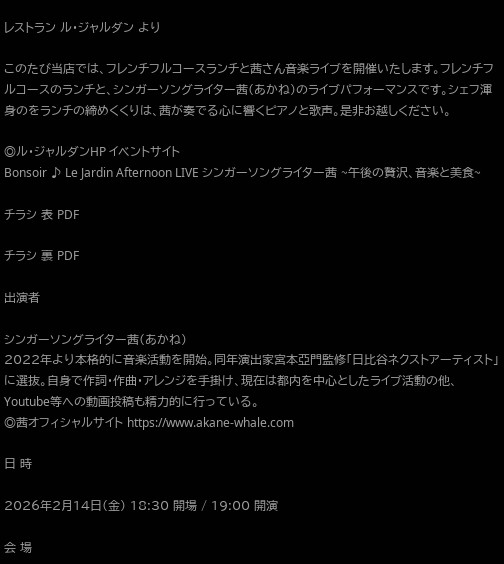レストラン ル・ジャルダン より

このたび当店では、フレンチフルコースランチと茜さん音楽ライブを開催いたします。フレンチフルコースのランチと、シンガーソングライター茜(あかね)のライブパフォーマンスです。シェフ渾身のをランチの締めくくりは、茜が奏でる心に響くピアノと歌声。是非お越しください。

◎ル・ジャルダンHP イベントサイト
Bonsoir ♪ Le Jardin Afternoon LIVE シンガーソングライター茜 ~午後の贅沢、音楽と美食~

チラシ 表 PDF

チラシ 裏 PDF

出演者

シンガーソングライター茜(あかね)
2022年より本格的に音楽活動を開始。同年演出家宮本亞門監修「日比谷ネクストアーティスト」に選抜。自身で作詞・作曲・アレンジを手掛け、現在は都内を中心としたライブ活動の他、Youtube等への動画投稿も精力的に行っている。
◎茜オフィシャルサイト https://www.akane-whale.com

日 時

2026年2月14日(金) 18:30 開場 / 19:00 開演

会 場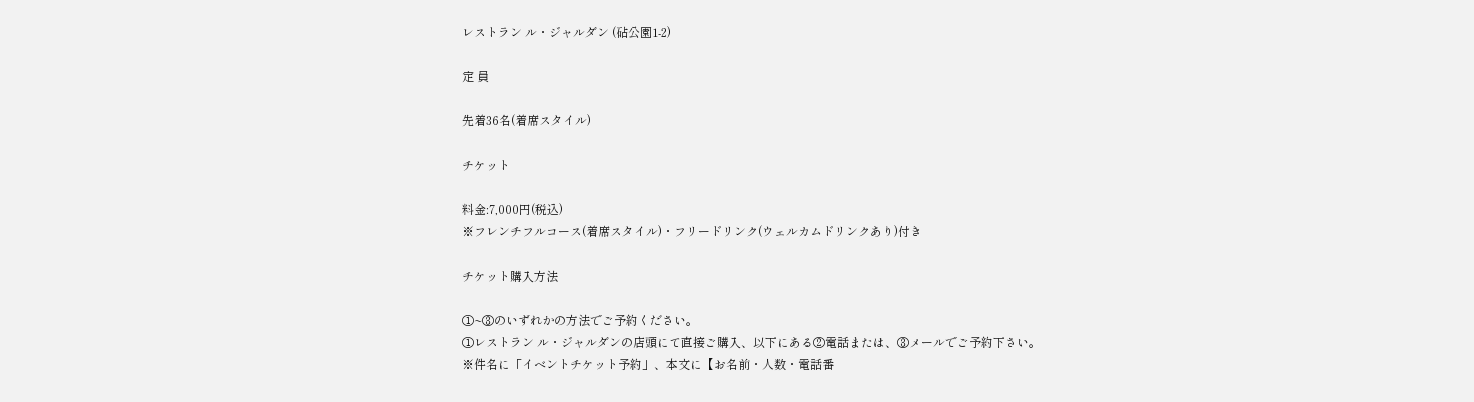レストラン ル・ジャルダン (砧公園1-2)

定 員

先着36名(着席スタイル)

チケット

料金:7,000円(税込)
※フレンチフルコース(着席スタイル)・フリードリンク(ウェルカムドリンクあり)付き

チケット購入方法

①~③のいずれかの方法でご予約ください。
①レストラン ル・ジャルダンの店頭にて直接ご購入、以下にある②電話または、③メールでご予約下さい。
※件名に「イベントチケット予約」、本文に【お名前・人数・電話番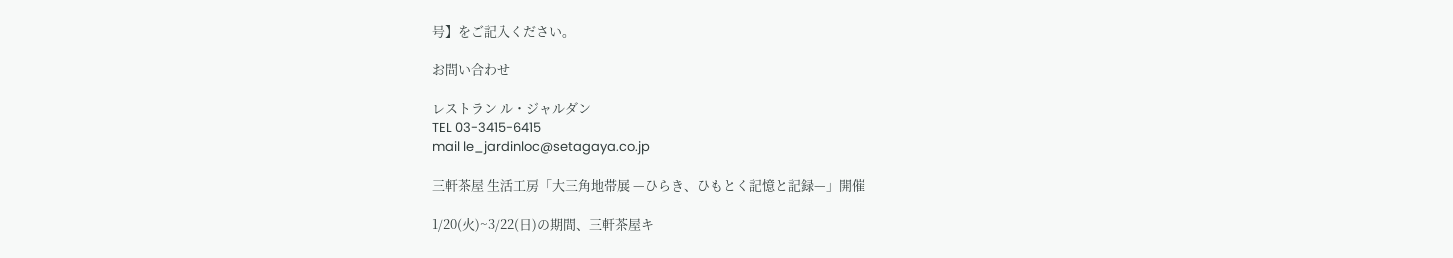号】をご記入ください。

お問い合わせ

レストラン ル・ジャルダン
TEL 03-3415-6415
mail le_jardinloc@setagaya.co.jp

三軒茶屋 生活工房「大三角地帯展 —ひらき、ひもとく記憶と記録—」開催

1/20(火)~3/22(日)の期間、三軒茶屋キ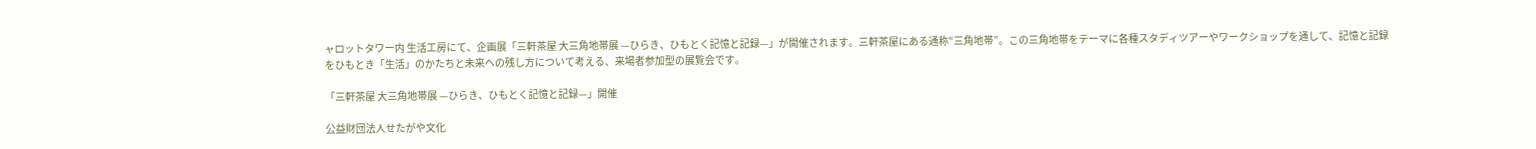ャロットタワー内 生活工房にて、企画展「三軒茶屋 大三角地帯展 —ひらき、ひもとく記憶と記録—」が開催されます。三軒茶屋にある通称“三角地帯”。この三角地帯をテーマに各種スタディツアーやワークショップを通して、記憶と記録をひもとき「生活」のかたちと未来への残し方について考える、来場者参加型の展覧会です。

「三軒茶屋 大三角地帯展 —ひらき、ひもとく記憶と記録—」開催

公益財団法人せたがや文化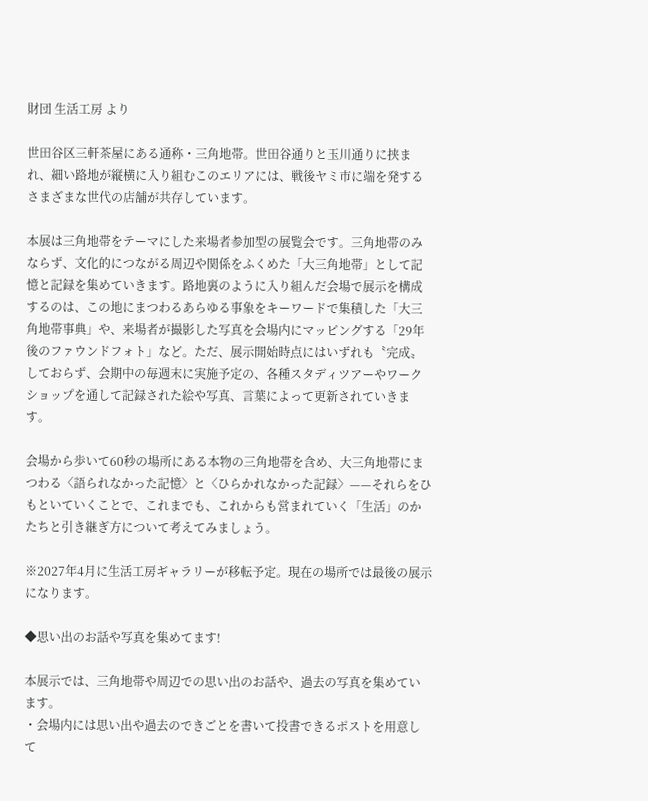財団 生活工房 より

世田谷区三軒茶屋にある通称・三角地帯。世田谷通りと玉川通りに挟まれ、細い路地が縦横に入り組むこのエリアには、戦後ヤミ市に端を発するさまざまな世代の店舗が共存しています。

本展は三角地帯をテーマにした来場者参加型の展覧会です。三角地帯のみならず、文化的につながる周辺や関係をふくめた「大三角地帯」として記憶と記録を集めていきます。路地裏のように入り組んだ会場で展示を構成するのは、この地にまつわるあらゆる事象をキーワードで集積した「大三角地帯事典」や、来場者が撮影した写真を会場内にマッピングする「29年後のファウンドフォト」など。ただ、展示開始時点にはいずれも〝完成〟しておらず、会期中の毎週末に実施予定の、各種スタディツアーやワークショップを通して記録された絵や写真、言葉によって更新されていきます。

会場から歩いて60秒の場所にある本物の三角地帯を含め、大三角地帯にまつわる〈語られなかった記憶〉と〈ひらかれなかった記録〉——それらをひもといていくことで、これまでも、これからも営まれていく「生活」のかたちと引き継ぎ方について考えてみましょう。

※2027年4月に生活工房ギャラリーが移転予定。現在の場所では最後の展示になります。

◆思い出のお話や写真を集めてます!

本展示では、三角地帯や周辺での思い出のお話や、過去の写真を集めています。
・会場内には思い出や過去のできごとを書いて投書できるポストを用意して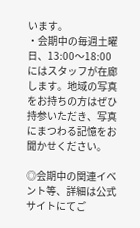います。
・会期中の毎週土曜日、13:00〜18:00にはスタッフが在廊します。地域の写真をお持ちの方はぜひ持参いただき、写真にまつわる記憶をお聞かせください。

◎会期中の関連イベント等、詳細は公式サイトにてご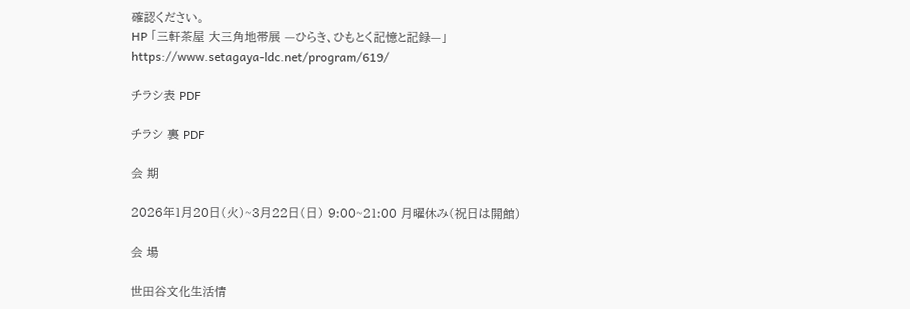確認ください。
HP 「三軒茶屋 大三角地帯展 —ひらき、ひもとく記憶と記録—」
https://www.setagaya-ldc.net/program/619/

チラシ表 PDF

チラシ 裏 PDF

会 期

2026年1月20日(火)~3月22日(日) 9:00~21:00 月曜休み(祝日は開館)

会 場

世田谷文化生活情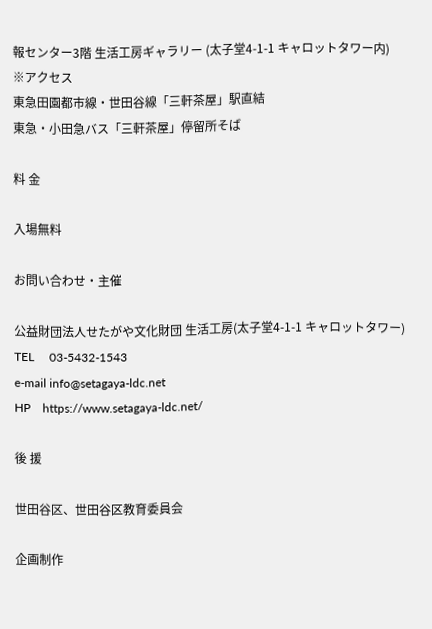報センター3階 生活工房ギャラリー (太子堂4-1-1 キャロットタワー内)
※アクセス
東急田園都市線・世田谷線「三軒茶屋」駅直結
東急・小田急バス「三軒茶屋」停留所そば

料 金

入場無料

お問い合わせ・主催

公益財団法人せたがや文化財団 生活工房(太子堂4-1-1 キャロットタワー)
TEL     03-5432-1543
e-mail info@setagaya-ldc.net
HP    https://www.setagaya-ldc.net/

後 援

世田谷区、世田谷区教育委員会

企画制作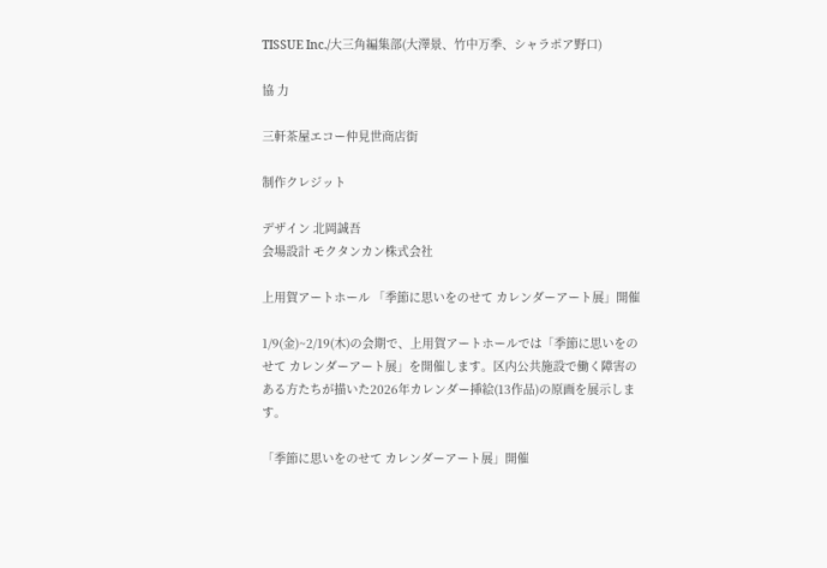TISSUE Inc./大三角編集部(大澤景、竹中万季、シャラポア野口)

協 力

三軒茶屋エコー仲見世商店街

制作クレジット

デザイン 北岡誠吾
会場設計 モクタンカン株式会社

上用賀アートホール 「季節に思いをのせて カレンダーアート展」開催

1/9(金)~2/19(木)の会期で、上用賀アートホールでは「季節に思いをのせて カレンダーアート展」を開催します。区内公共施設で働く障害のある方たちが描いた2026年カレンダー挿絵(13作品)の原画を展示します。

「季節に思いをのせて カレンダーアート展」開催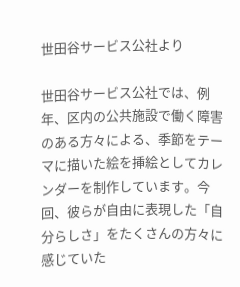世田谷サービス公社より

世田谷サービス公社では、例年、区内の公共施設で働く障害のある方々による、季節をテーマに描いた絵を挿絵としてカレンダーを制作しています。今回、彼らが自由に表現した「自分らしさ」をたくさんの方々に感じていた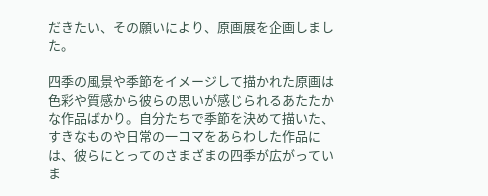だきたい、その願いにより、原画展を企画しました。

四季の風景や季節をイメージして描かれた原画は色彩や質感から彼らの思いが感じられるあたたかな作品ばかり。自分たちで季節を決めて描いた、すきなものや日常の一コマをあらわした作品には、彼らにとってのさまざまの四季が広がっていま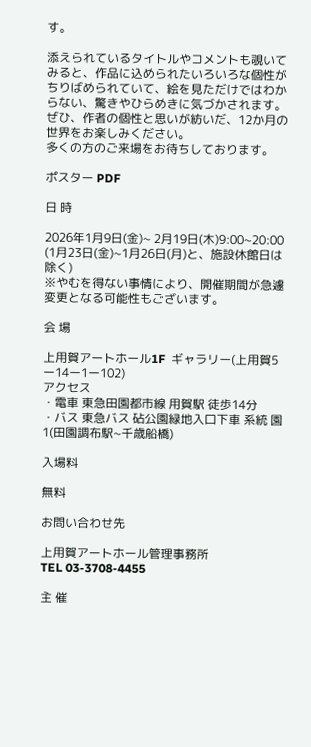す。

添えられているタイトルやコメントも覗いてみると、作品に込められたいろいろな個性がちりばめられていて、絵を見ただけではわからない、驚きやひらめきに気づかされます。ぜひ、作者の個性と思いが紡いだ、12か月の世界をお楽しみください。
多くの方のご来場をお待ちしております。

ポスター PDF

日 時

2026年1月9日(金)~ 2月19日(木)9:00~20:00
(1月23日(金)~1月26日(月)と、施設休館日は除く)
※やむを得ない事情により、開催期間が急遽変更となる可能性もございます。

会 場

上用賀アートホール1F  ギャラリー(上用賀5ー14ー1ー102)
アクセス
・電車 東急田園都市線 用賀駅 徒歩14分
・バス 東急バス 砧公園緑地入口下車 系統 園1(田園調布駅~千歳船橋)

入場料

無料

お問い合わせ先

上用賀アートホール管理事務所
TEL 03-3708-4455

主 催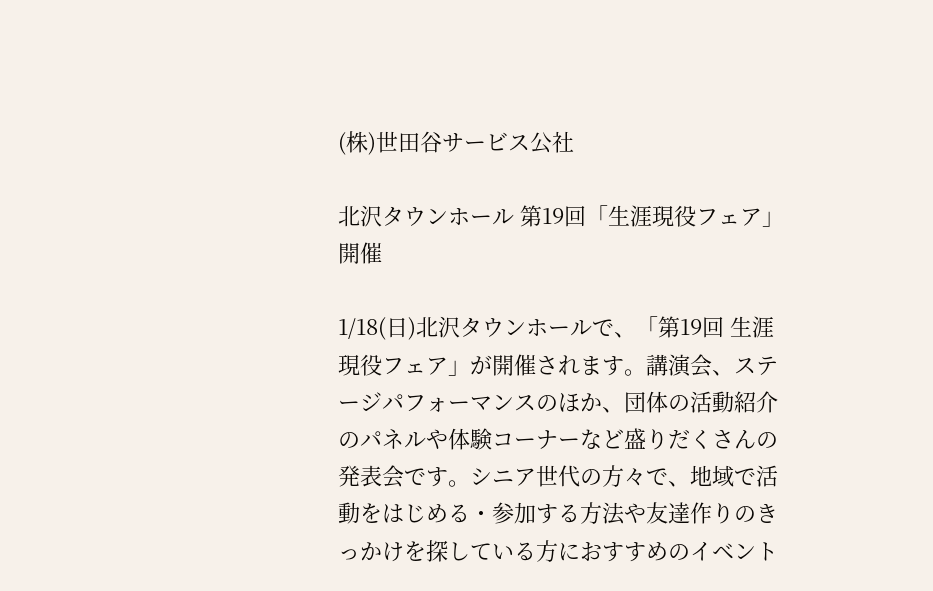(株)世田谷サービス公社

北沢タウンホール 第19回「生涯現役フェア」開催

1/18(日)北沢タウンホールで、「第19回 生涯現役フェア」が開催されます。講演会、ステージパフォーマンスのほか、団体の活動紹介のパネルや体験コーナーなど盛りだくさんの発表会です。シニア世代の方々で、地域で活動をはじめる・参加する方法や友達作りのきっかけを探している方におすすめのイベント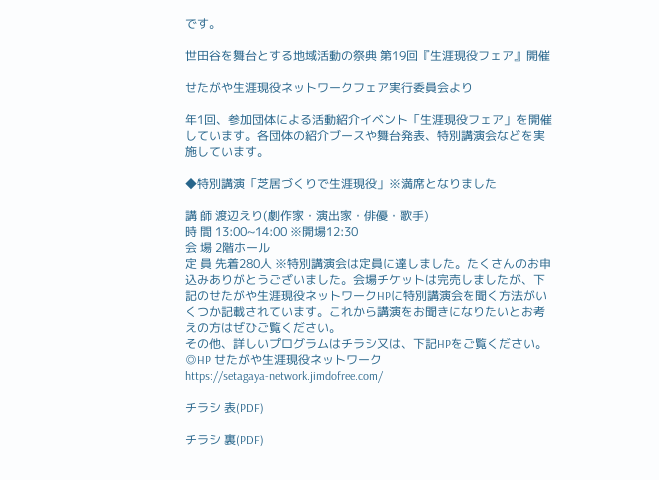です。

世田谷を舞台とする地域活動の祭典 第19回『生涯現役フェア』開催

せたがや生涯現役ネットワークフェア実行委員会より

年1回、参加団体による活動紹介イベント「生涯現役フェア」を開催しています。各団体の紹介ブースや舞台発表、特別講演会などを実施しています。

◆特別講演「芝居づくりで生涯現役」※満席となりました

講 師 渡辺えり(劇作家・演出家・俳優・歌手)
時 間 13:00~14:00 ※開場12:30
会 場 2階ホール
定 員 先着280人 ※特別講演会は定員に達しました。たくさんのお申込みありがとうございました。会場チケットは完売しましたが、下記のせたがや生涯現役ネットワークHPに特別講演会を聞く方法がいくつか記載されています。これから講演をお聞きになりたいとお考えの方はぜひご覧ください。
その他、詳しいプログラムはチラシ又は、下記HPをご覧ください。
◎HP せたがや生涯現役ネットワーク
https://setagaya-network.jimdofree.com/

チラシ 表(PDF)

チラシ 裏(PDF)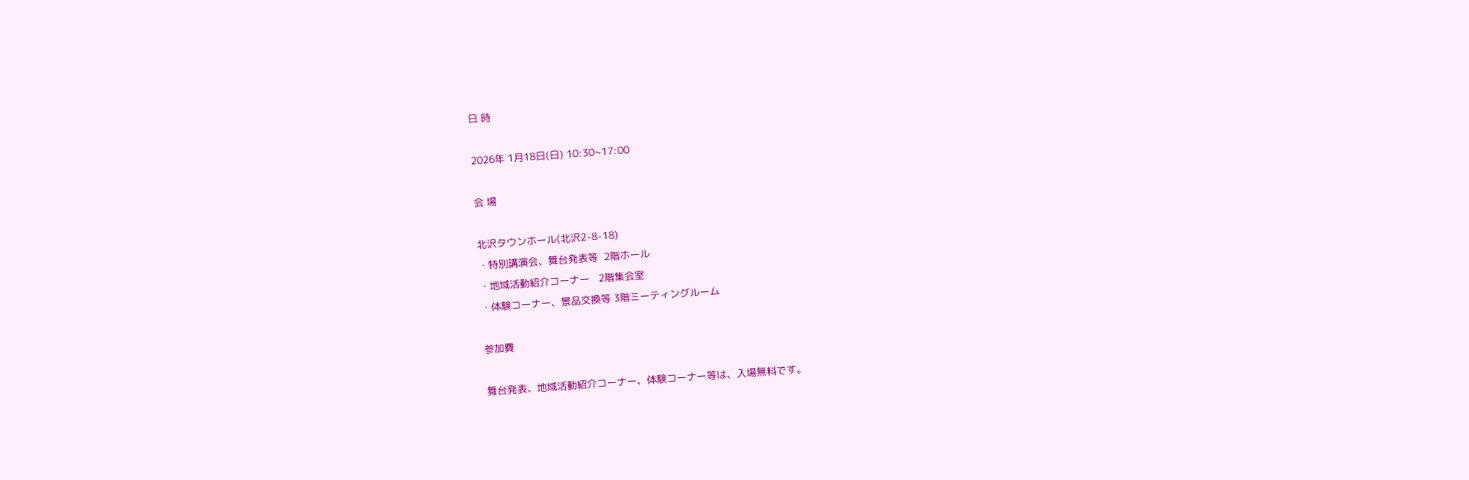日 時

2026年 1月18日(日) 10:30~17:00

会 場

北沢タウンホール(北沢2-8-18)
・特別講演会、舞台発表等  2階ホール
・地域活動紹介コーナー   2階集会室
・体験コーナー、景品交換等 3階ミーティングルーム

参加費

舞台発表、地域活動紹介コーナー、体験コーナー等は、入場無料です。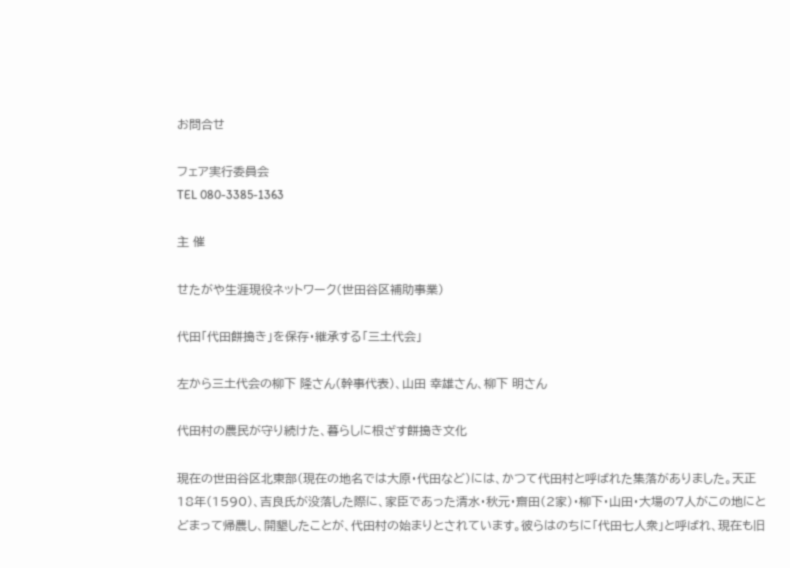お問合せ

フェア実行委員会
TEL 080-3385-1363

主 催

せたがや生涯現役ネットワーク(世田谷区補助事業)

代田「代田餅搗き」を保存・継承する「三土代会」

左から三土代会の柳下 隆さん(幹事代表)、山田 幸雄さん、柳下 明さん

代田村の農民が守り続けた、暮らしに根ざす餅搗き文化

現在の世田谷区北東部(現在の地名では大原・代田など)には、かつて代田村と呼ばれた集落がありました。天正18年(1590)、吉良氏が没落した際に、家臣であった清水・秋元・齋田(2家)・柳下・山田・大場の7人がこの地にとどまって帰農し、開墾したことが、代田村の始まりとされています。彼らはのちに「代田七人衆」と呼ばれ、現在も旧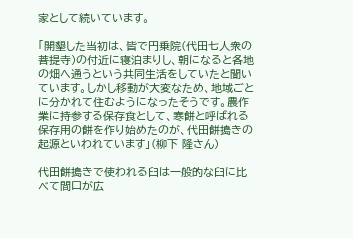家として続いています。

「開墾した当初は、皆で円乗院(代田七人衆の菩提寺)の付近に寝泊まりし、朝になると各地の畑へ通うという共同生活をしていたと聞いています。しかし移動が大変なため、地域ごとに分かれて住むようになったそうです。農作業に持参する保存食として、寒餅と呼ばれる保存用の餅を作り始めたのが、代田餅搗きの起源といわれています」(柳下 隆さん)

代田餅搗きで使われる臼は一般的な臼に比べて間口が広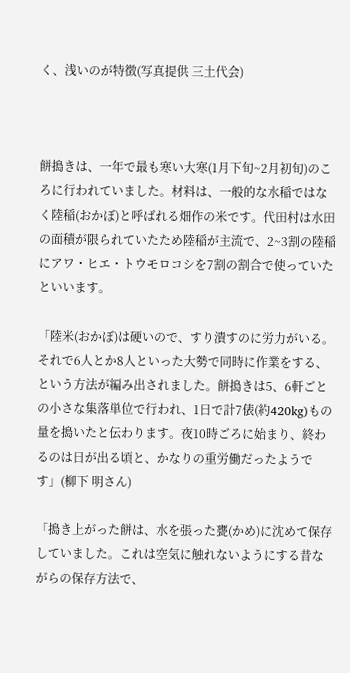く、浅いのが特徴(写真提供 三土代会)



餅搗きは、一年で最も寒い大寒(1月下旬~2月初旬)のころに行われていました。材料は、一般的な水稲ではなく陸稲(おかぼ)と呼ばれる畑作の米です。代田村は水田の面積が限られていたため陸稲が主流で、2~3割の陸稲にアワ・ヒエ・トウモロコシを7割の割合で使っていたといいます。

「陸米(おかぼ)は硬いので、すり潰すのに労力がいる。それで6人とか8人といった大勢で同時に作業をする、という方法が編み出されました。餅搗きは5、6軒ごとの小さな集落単位で行われ、1日で計7俵(約420kg)もの量を搗いたと伝わります。夜10時ごろに始まり、終わるのは日が出る頃と、かなりの重労働だったようです」(柳下 明さん)

「搗き上がった餅は、水を張った甕(かめ)に沈めて保存していました。これは空気に触れないようにする昔ながらの保存方法で、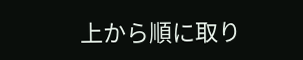上から順に取り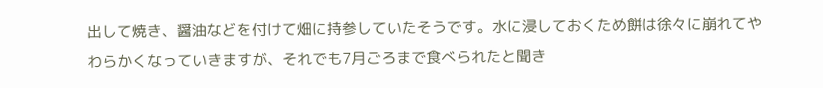出して焼き、醤油などを付けて畑に持参していたそうです。水に浸しておくため餅は徐々に崩れてやわらかくなっていきますが、それでも7月ごろまで食べられたと聞き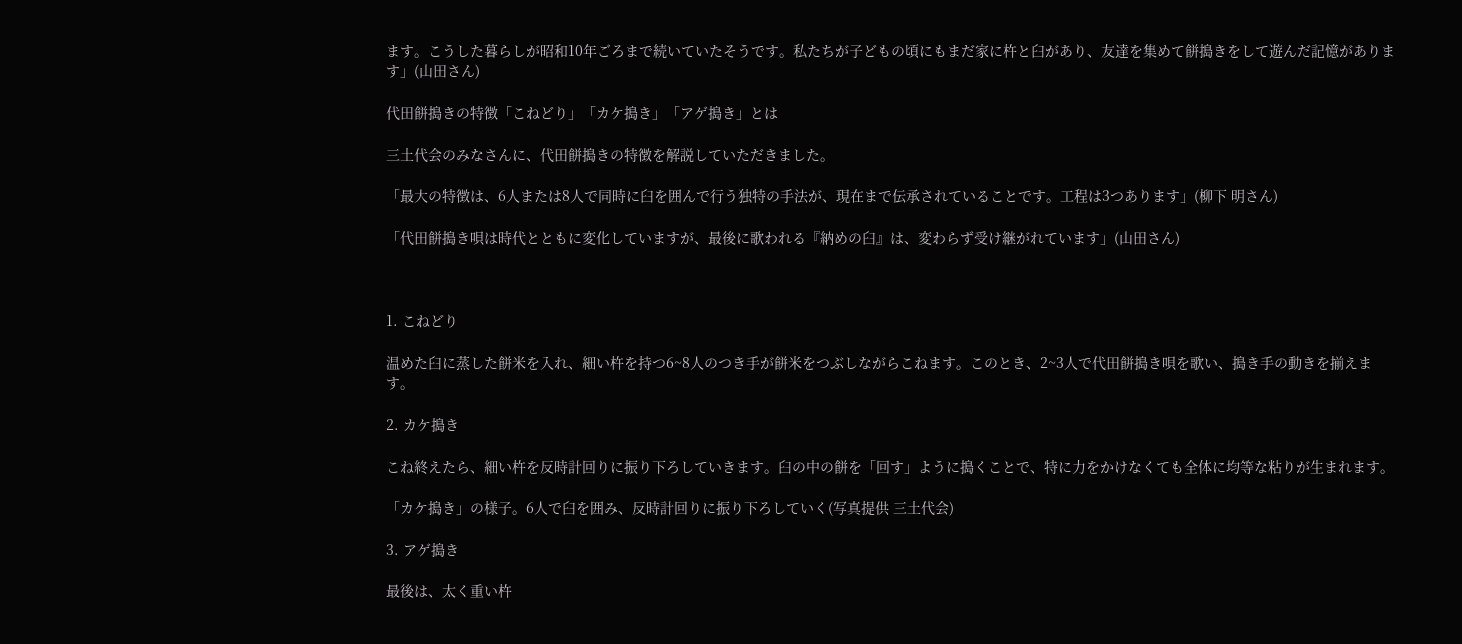ます。こうした暮らしが昭和10年ごろまで続いていたそうです。私たちが子どもの頃にもまだ家に杵と臼があり、友達を集めて餅搗きをして遊んだ記憶があります」(山田さん)

代田餅搗きの特徴「こねどり」「カケ搗き」「アゲ搗き」とは

三土代会のみなさんに、代田餅搗きの特徴を解説していただきました。

「最大の特徴は、6人または8人で同時に臼を囲んで行う独特の手法が、現在まで伝承されていることです。工程は3つあります」(柳下 明さん)

「代田餅搗き唄は時代とともに変化していますが、最後に歌われる『納めの臼』は、変わらず受け継がれています」(山田さん)



1. こねどり

温めた臼に蒸した餅米を入れ、細い杵を持つ6~8人のつき手が餅米をつぶしながらこねます。このとき、2~3人で代田餅搗き唄を歌い、搗き手の動きを揃えます。

2. カケ搗き

こね終えたら、細い杵を反時計回りに振り下ろしていきます。臼の中の餅を「回す」ように搗くことで、特に力をかけなくても全体に均等な粘りが生まれます。

「カケ搗き」の様子。6人で臼を囲み、反時計回りに振り下ろしていく(写真提供 三土代会)

3. アゲ搗き

最後は、太く重い杵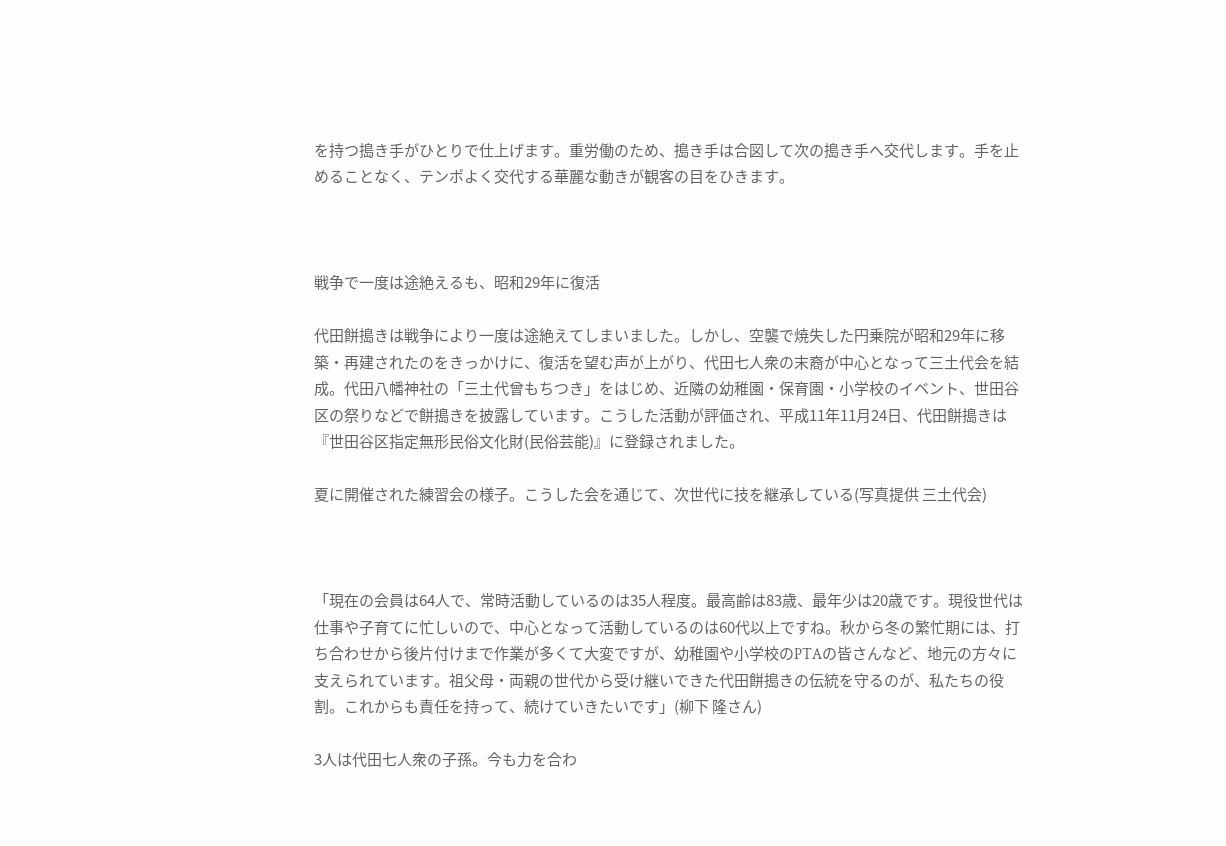を持つ搗き手がひとりで仕上げます。重労働のため、搗き手は合図して次の搗き手へ交代します。手を止めることなく、テンポよく交代する華麗な動きが観客の目をひきます。



戦争で一度は途絶えるも、昭和29年に復活

代田餅搗きは戦争により一度は途絶えてしまいました。しかし、空襲で焼失した円乗院が昭和29年に移築・再建されたのをきっかけに、復活を望む声が上がり、代田七人衆の末裔が中心となって三土代会を結成。代田八幡神社の「三土代曾もちつき」をはじめ、近隣の幼稚園・保育園・小学校のイベント、世田谷区の祭りなどで餅搗きを披露しています。こうした活動が評価され、平成11年11月24日、代田餅搗きは『世田谷区指定無形民俗文化財(民俗芸能)』に登録されました。

夏に開催された練習会の様子。こうした会を通じて、次世代に技を継承している(写真提供 三土代会)



「現在の会員は64人で、常時活動しているのは35人程度。最高齢は83歳、最年少は20歳です。現役世代は仕事や子育てに忙しいので、中心となって活動しているのは60代以上ですね。秋から冬の繁忙期には、打ち合わせから後片付けまで作業が多くて大変ですが、幼稚園や小学校のPTAの皆さんなど、地元の方々に支えられています。祖父母・両親の世代から受け継いできた代田餅搗きの伝統を守るのが、私たちの役割。これからも責任を持って、続けていきたいです」(柳下 隆さん)

3人は代田七人衆の子孫。今も力を合わ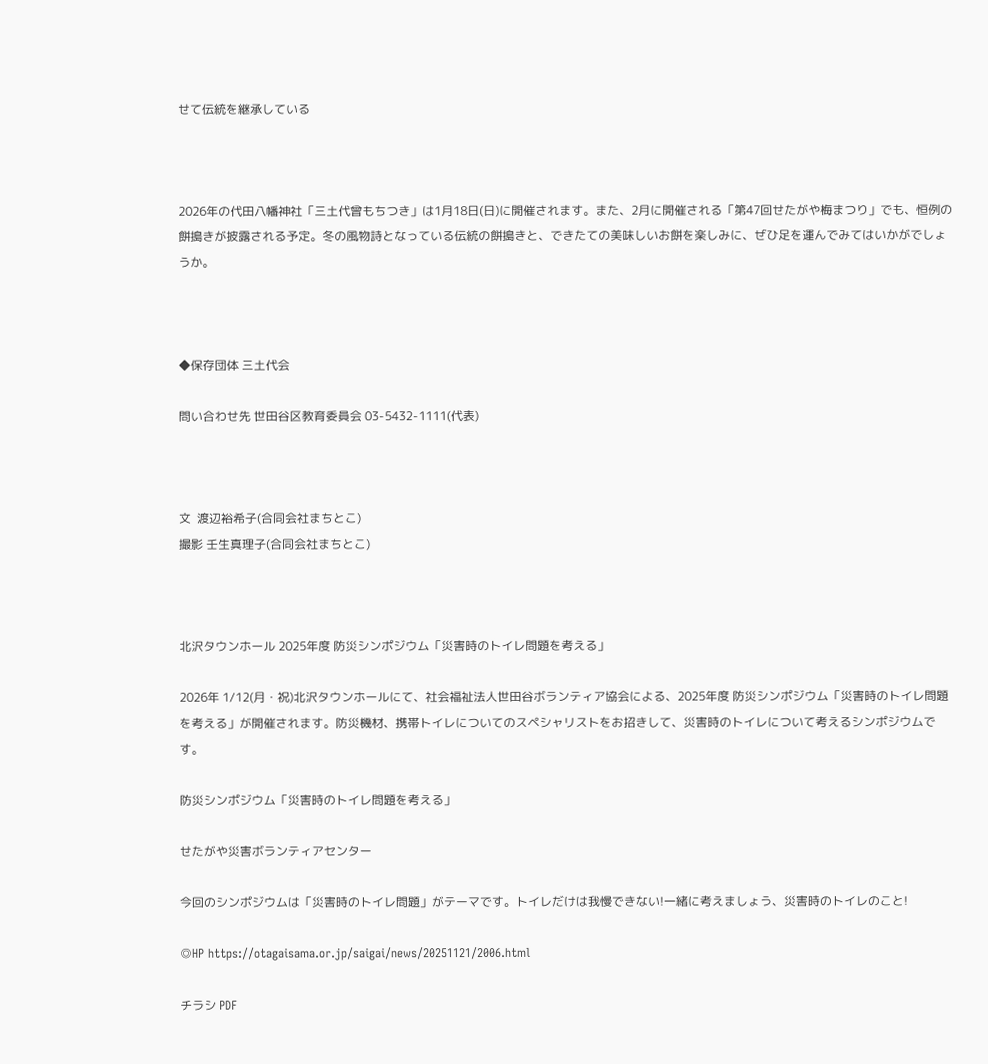せて伝統を継承している



2026年の代田八幡神社「三土代曾もちつき」は1月18日(日)に開催されます。また、2月に開催される「第47回せたがや梅まつり」でも、恒例の餅搗きが披露される予定。冬の風物詩となっている伝統の餅搗きと、できたての美味しいお餅を楽しみに、ぜひ足を運んでみてはいかがでしょうか。



◆保存団体 三土代会

問い合わせ先 世田谷区教育委員会 03-5432-1111(代表)



文  渡辺裕希子(合同会社まちとこ)
撮影 壬生真理子(合同会社まちとこ)



北沢タウンホール 2025年度 防災シンポジウム「災害時のトイレ問題を考える」

2026年 1/12(月・祝)北沢タウンホールにて、社会福祉法人世田谷ボランティア協会による、2025年度 防災シンポジウム「災害時のトイレ問題を考える」が開催されます。防災機材、携帯トイレについてのスペシャリストをお招きして、災害時のトイレについて考えるシンポジウムです。

防災シンポジウム「災害時のトイレ問題を考える」

せたがや災害ボランティアセンター

今回のシンポジウムは「災害時のトイレ問題」がテーマです。トイレだけは我慢できない!一緒に考えましょう、災害時のトイレのこと!

◎HP https://otagaisama.or.jp/saigai/news/20251121/2006.html

チラシ PDF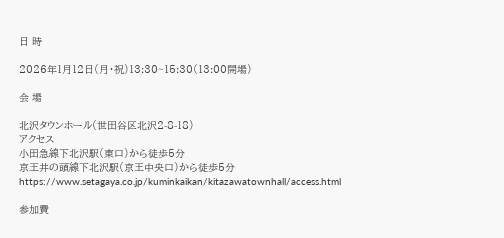日 時

2026年1月12日(月・祝)13:30~15:30(13:00開場)

会 場

北沢タウンホール(世田谷区北沢2-8-18)
アクセス
小田急線下北沢駅(東口)から徒歩5分
京王井の頭線下北沢駅(京王中央口)から徒歩5分
https://www.setagaya.co.jp/kuminkaikan/kitazawatownhall/access.html

参加費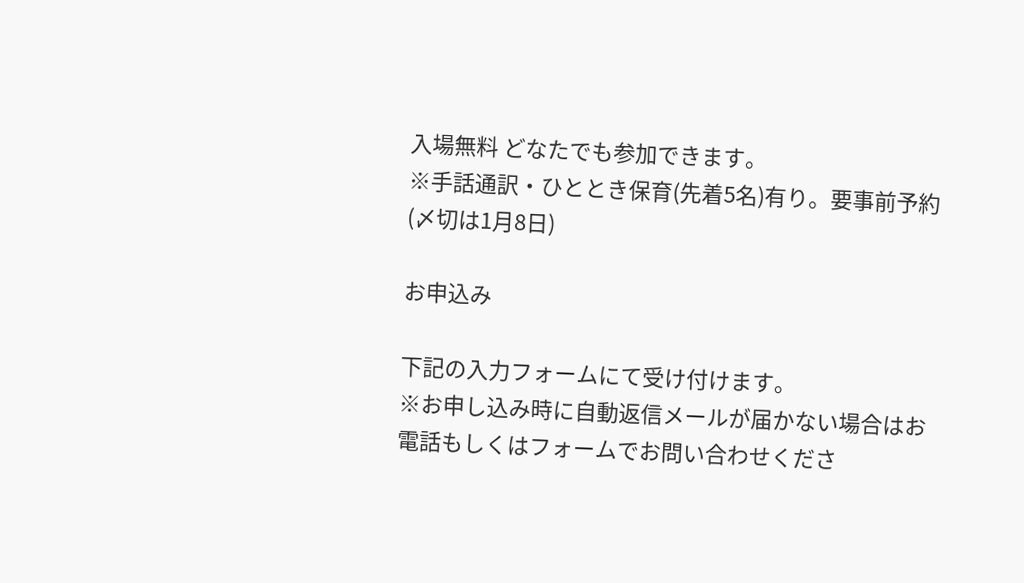入場無料 どなたでも参加できます。
※手話通訳・ひととき保育(先着5名)有り。要事前予約(〆切は1月8日)

お申込み

下記の入力フォームにて受け付けます。
※お申し込み時に自動返信メールが届かない場合はお電話もしくはフォームでお問い合わせくださ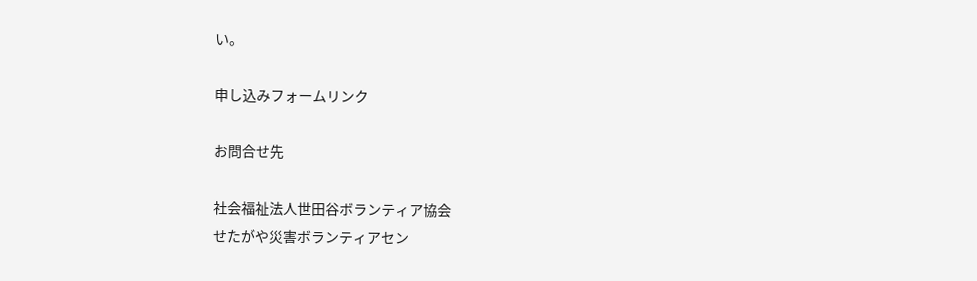い。

申し込みフォームリンク

お問合せ先

社会福祉法人世田谷ボランティア協会
せたがや災害ボランティアセン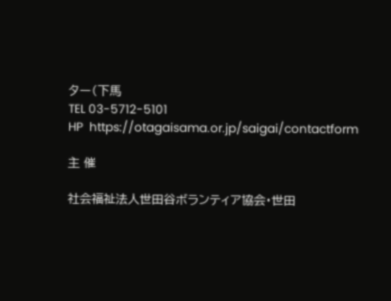ター(下馬
TEL 03-5712-5101
HP  https://otagaisama.or.jp/saigai/contactform

主 催

社会福祉法人世田谷ボランティア協会・世田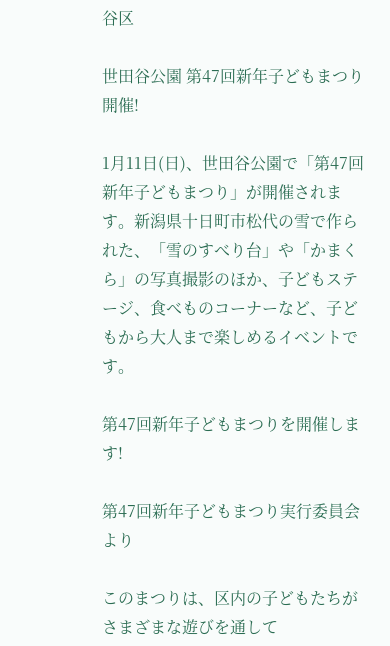谷区

世田谷公園 第47回新年子どもまつり 開催!

1月11日(日)、世田谷公園で「第47回新年子どもまつり」が開催されます。新潟県十日町市松代の雪で作られた、「雪のすべり台」や「かまくら」の写真撮影のほか、子どもステージ、食べものコーナーなど、子どもから大人まで楽しめるイベントです。

第47回新年子どもまつりを開催します!

第47回新年子どもまつり実行委員会より

このまつりは、区内の子どもたちがさまざまな遊びを通して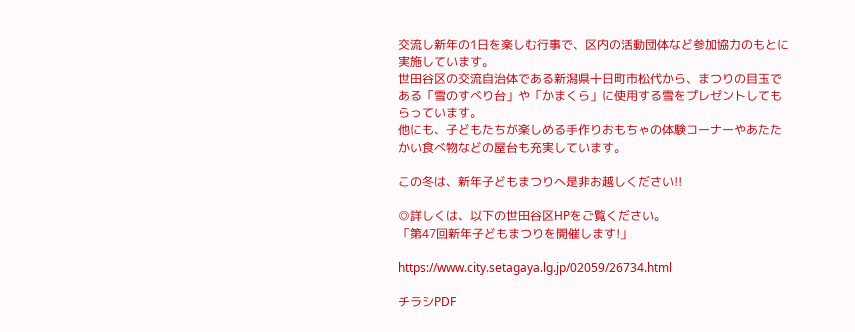交流し新年の1日を楽しむ行事で、区内の活動団体など参加協力のもとに実施しています。
世田谷区の交流自治体である新潟県十日町市松代から、まつりの目玉である「雪のすべり台」や「かまくら」に使用する雪をプレゼントしてもらっています。
他にも、子どもたちが楽しめる手作りおもちゃの体験コーナーやあたたかい食べ物などの屋台も充実しています。

この冬は、新年子どもまつりへ是非お越しください!!

◎詳しくは、以下の世田谷区HPをご覧ください。
「第47回新年子どもまつりを開催します!」

https://www.city.setagaya.lg.jp/02059/26734.html

チラシPDF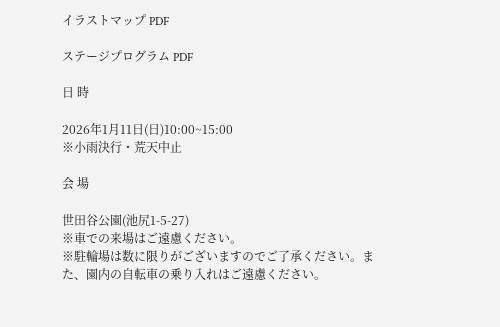イラストマップ PDF

ステージプログラム PDF

日 時

2026年1月11日(日)10:00~15:00
※小雨決行・荒天中止

会 場

世田谷公園(池尻1-5-27)
※車での来場はご遠慮ください。
※駐輪場は数に限りがございますのでご了承ください。また、園内の自転車の乗り入れはご遠慮ください。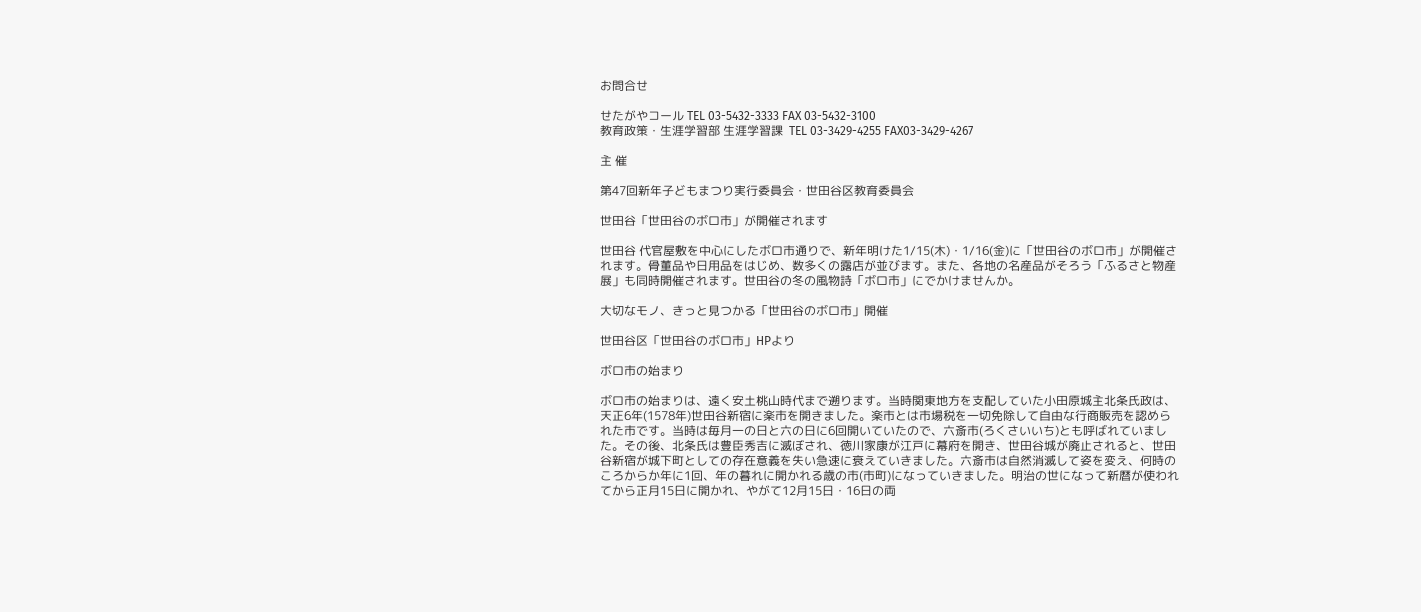お問合せ

せたがやコール TEL 03-5432-3333 FAX 03-5432-3100
教育政策・生涯学習部 生涯学習課  TEL 03-3429-4255 FAX03-3429-4267

主 催

第47回新年子どもまつり実行委員会・世田谷区教育委員会

世田谷「世田谷のボロ市」が開催されます

世田谷 代官屋敷を中心にしたボロ市通りで、新年明けた1/15(木)・1/16(金)に「世田谷のボロ市」が開催されます。骨董品や日用品をはじめ、数多くの露店が並びます。また、各地の名産品がそろう「ふるさと物産展」も同時開催されます。世田谷の冬の風物詩「ボロ市」にでかけませんか。

大切なモノ、きっと見つかる「世田谷のボロ市」開催

世田谷区「世田谷のボロ市」HPより

ボロ市の始まり

ボロ市の始まりは、遠く安土桃山時代まで遡ります。当時関東地方を支配していた小田原城主北条氏政は、天正6年(1578年)世田谷新宿に楽市を開きました。楽市とは市場税を一切免除して自由な行商販売を認められた市です。当時は毎月一の日と六の日に6回開いていたので、六斎市(ろくさいいち)とも呼ばれていました。その後、北条氏は豊臣秀吉に滅ぼされ、徳川家康が江戸に幕府を開き、世田谷城が廃止されると、世田谷新宿が城下町としての存在意義を失い急速に衰えていきました。六斎市は自然消滅して姿を変え、何時のころからか年に1回、年の暮れに開かれる歳の市(市町)になっていきました。明治の世になって新暦が使われてから正月15日に開かれ、やがて12月15日・16日の両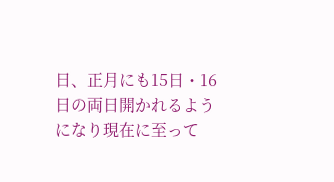日、正月にも15日・16日の両日開かれるようになり現在に至って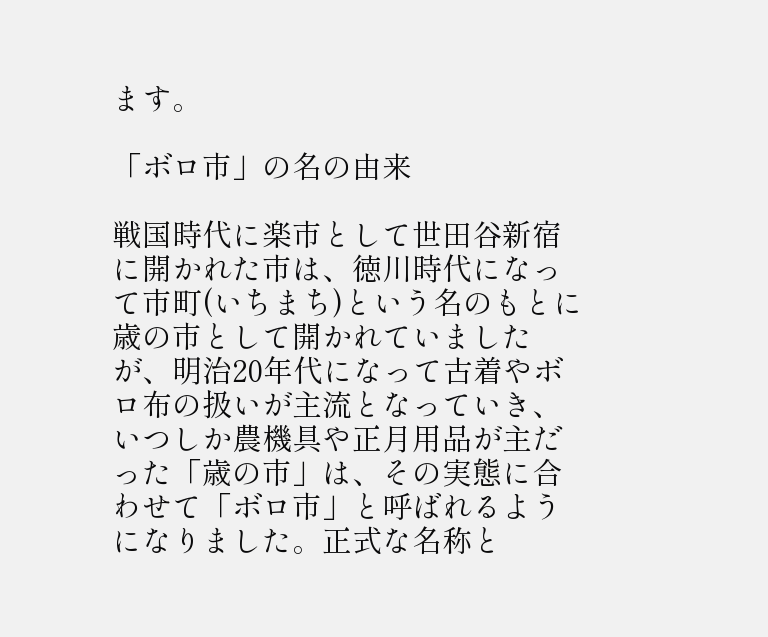ます。

「ボロ市」の名の由来

戦国時代に楽市として世田谷新宿に開かれた市は、徳川時代になって市町(いちまち)という名のもとに歳の市として開かれていましたが、明治20年代になって古着やボロ布の扱いが主流となっていき、いつしか農機具や正月用品が主だった「歳の市」は、その実態に合わせて「ボロ市」と呼ばれるようになりました。正式な名称と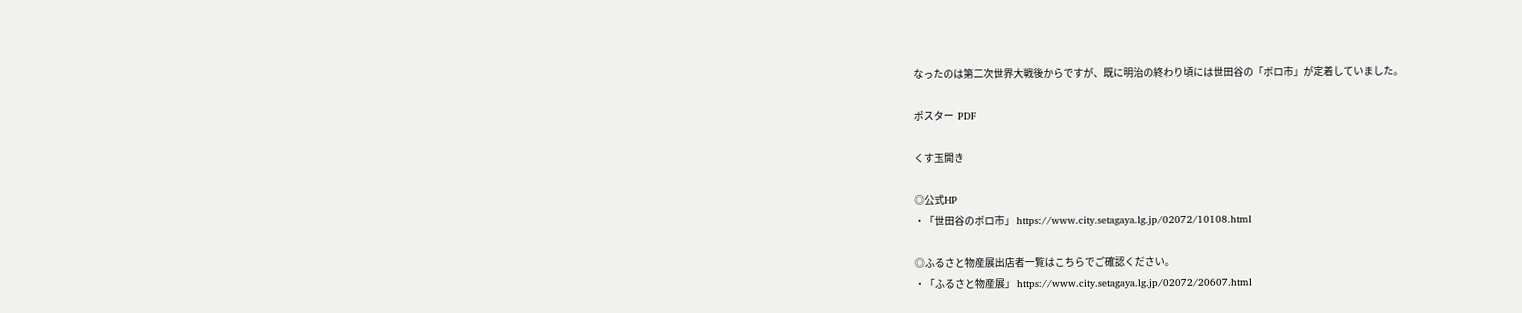なったのは第二次世界大戦後からですが、既に明治の終わり頃には世田谷の「ボロ市」が定着していました。

ポスター  PDF

くす玉開き

◎公式HP
・「世田谷のボロ市」 https://www.city.setagaya.lg.jp/02072/10108.html

◎ふるさと物産展出店者一覧はこちらでご確認ください。
・「ふるさと物産展」 https://www.city.setagaya.lg.jp/02072/20607.html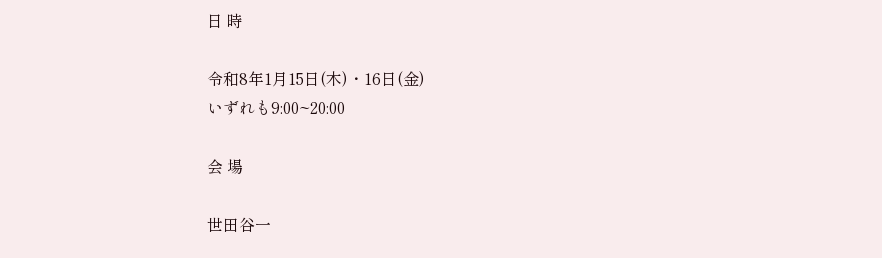日 時

令和8年1月15日(木)・16日(金)
いずれも9:00~20:00

会 場

世田谷一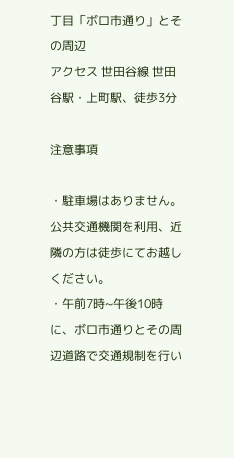丁目「ボロ市通り」とその周辺
アクセス 世田谷線 世田谷駅・上町駅、徒歩3分

注意事項

・駐車場はありません。公共交通機関を利用、近隣の方は徒歩にてお越しください。
・午前7時~午後10時に、ボロ市通りとその周辺道路で交通規制を行い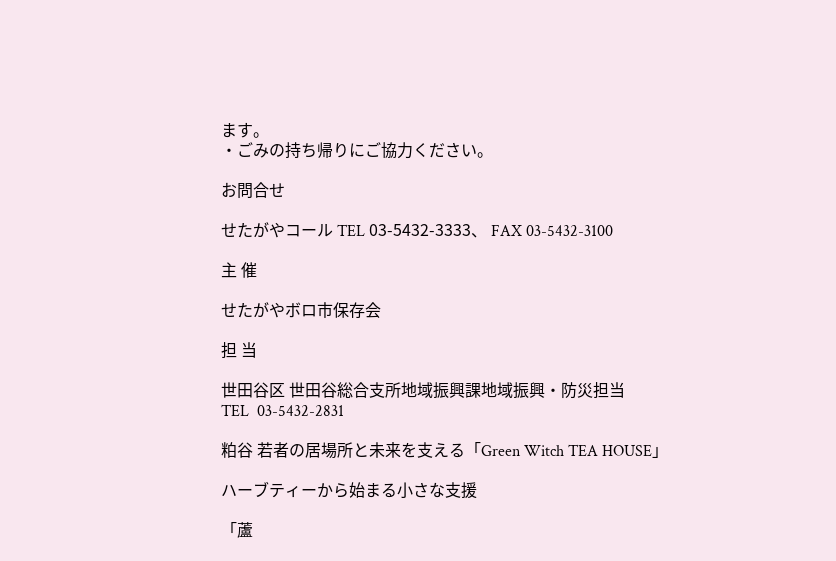ます。
・ごみの持ち帰りにご協力ください。

お問合せ

せたがやコール TEL 03-5432-3333、 FAX 03-5432-3100

主 催

せたがやボロ市保存会

担 当

世田谷区 世田谷総合支所地域振興課地域振興・防災担当
TEL  03-5432-2831

粕谷 若者の居場所と未来を支える「Green Witch TEA HOUSE」

ハーブティーから始まる小さな支援

「蘆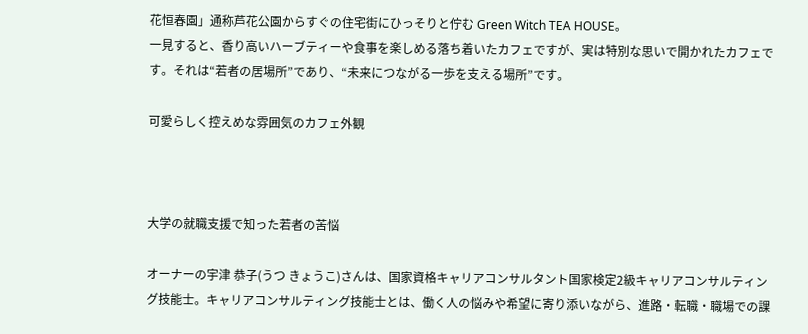花恒春園」通称芦花公園からすぐの住宅街にひっそりと佇む Green Witch TEA HOUSE。
一見すると、香り高いハーブティーや食事を楽しめる落ち着いたカフェですが、実は特別な思いで開かれたカフェです。それは“若者の居場所”であり、“未来につながる一歩を支える場所”です。

可愛らしく控えめな雰囲気のカフェ外観



大学の就職支援で知った若者の苦悩

オーナーの宇津 恭子(うつ きょうこ)さんは、国家資格キャリアコンサルタント国家検定2級キャリアコンサルティング技能士。キャリアコンサルティング技能士とは、働く人の悩みや希望に寄り添いながら、進路・転職・職場での課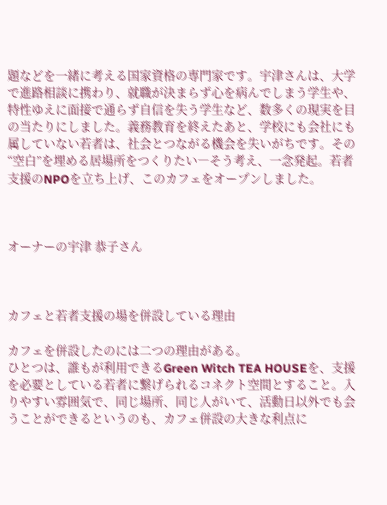題などを一緒に考える国家資格の専門家です。宇津さんは、大学で進路相談に携わり、就職が決まらず心を病んでしまう学生や、特性ゆえに面接で通らず自信を失う学生など、数多くの現実を目の当たりにしました。義務教育を終えたあと、学校にも会社にも属していない若者は、社会とつながる機会を失いがちです。その“空白”を埋める居場所をつくりたい―そう考え、一念発起。若者支援のNPOを立ち上げ、このカフェをオープンしました。



オーナーの宇津 恭子さん



カフェと若者支援の場を併設している理由

カフェを併設したのには二つの理由がある。
ひとつは、誰もが利用できるGreen Witch TEA HOUSEを、支援を必要としている若者に繋げられるコネクト空間とすること。入りやすい雰囲気で、同じ場所、同じ人がいて、活動日以外でも会うことができるというのも、カフェ併設の大きな利点に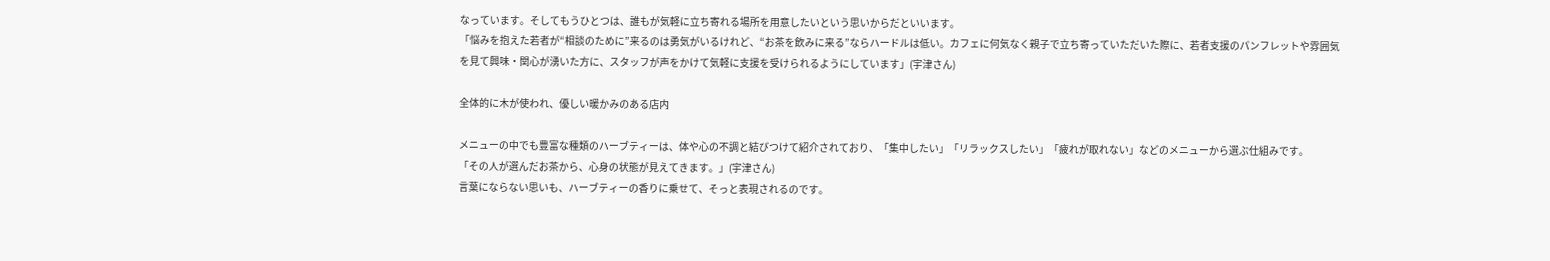なっています。そしてもうひとつは、誰もが気軽に立ち寄れる場所を用意したいという思いからだといいます。
「悩みを抱えた若者が“相談のために”来るのは勇気がいるけれど、“お茶を飲みに来る”ならハードルは低い。カフェに何気なく親子で立ち寄っていただいた際に、若者支援のパンフレットや雰囲気を見て興味・関心が湧いた方に、スタッフが声をかけて気軽に支援を受けられるようにしています」(宇津さん)

全体的に木が使われ、優しい暖かみのある店内

メニューの中でも豊富な種類のハーブティーは、体や心の不調と結びつけて紹介されており、「集中したい」「リラックスしたい」「疲れが取れない」などのメニューから選ぶ仕組みです。
「その人が選んだお茶から、心身の状態が見えてきます。」(宇津さん)
言葉にならない思いも、ハーブティーの香りに乗せて、そっと表現されるのです。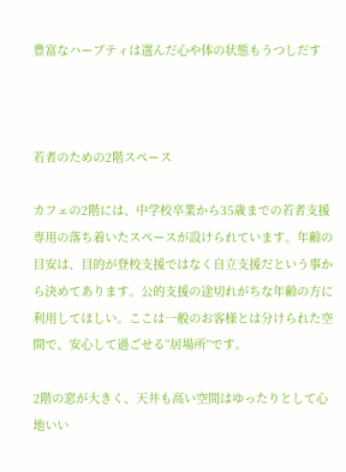豊富なハーブティは選んだ心や体の状態もうつしだす



若者のための2階スペース

カフェの2階には、中学校卒業から35歳までの若者支援専用の落ち着いたスペースが設けられています。年齢の目安は、目的が登校支援ではなく自立支援だという事から決めてあります。公的支援の途切れがちな年齢の方に利用してほしい。ここは一般のお客様とは分けられた空間で、安心して過ごせる“居場所”です。

2階の窓が大きく、天井も高い空間はゆったりとして心地いい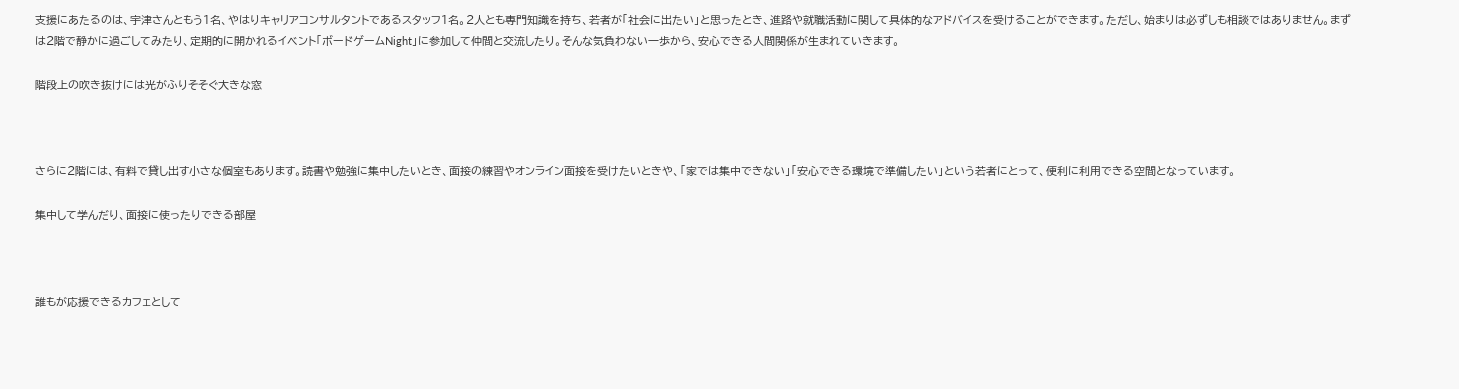支援にあたるのは、宇津さんともう1名、やはりキャリアコンサルタントであるスタッフ1名。2人とも専門知識を持ち、若者が「社会に出たい」と思ったとき、進路や就職活動に関して具体的なアドバイスを受けることができます。ただし、始まりは必ずしも相談ではありません。まずは2階で静かに過ごしてみたり、定期的に開かれるイベント「ボードゲームNight」に参加して仲間と交流したり。そんな気負わない一歩から、安心できる人間関係が生まれていきます。

階段上の吹き抜けには光がふりそそぐ大きな窓



さらに2階には、有料で貸し出す小さな個室もあります。読書や勉強に集中したいとき、面接の練習やオンライン面接を受けたいときや、「家では集中できない」「安心できる環境で準備したい」という若者にとって、便利に利用できる空間となっています。

集中して学んだり、面接に使ったりできる部屋



誰もが応援できるカフェとして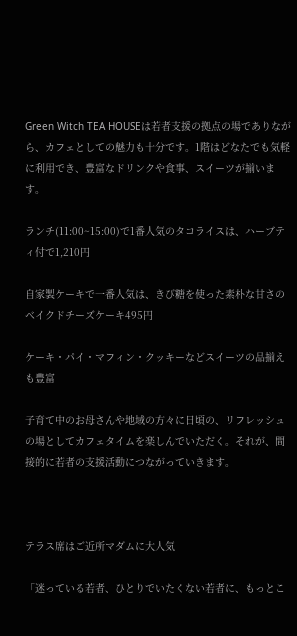Green Witch TEA HOUSEは若者支援の拠点の場でありながら、カフェとしての魅力も十分です。1階はどなたでも気軽に利用でき、豊富なドリンクや食事、スイーツが揃います。

ランチ(11:00~15:00)で1番人気のタコライスは、ハーブティ付で1,210円

自家製ケーキで一番人気は、きび糖を使った素朴な甘さのベイクドチーズケーキ495円

ケーキ・パイ・マフィン・クッキーなどスイーツの品揃えも豊富

子育て中のお母さんや地域の方々に日頃の、リフレッシュの場としてカフェタイムを楽しんでいただく。それが、間接的に若者の支援活動につながっていきます。



テラス席はご近所マダムに大人気

「迷っている若者、ひとりでいたくない若者に、もっとこ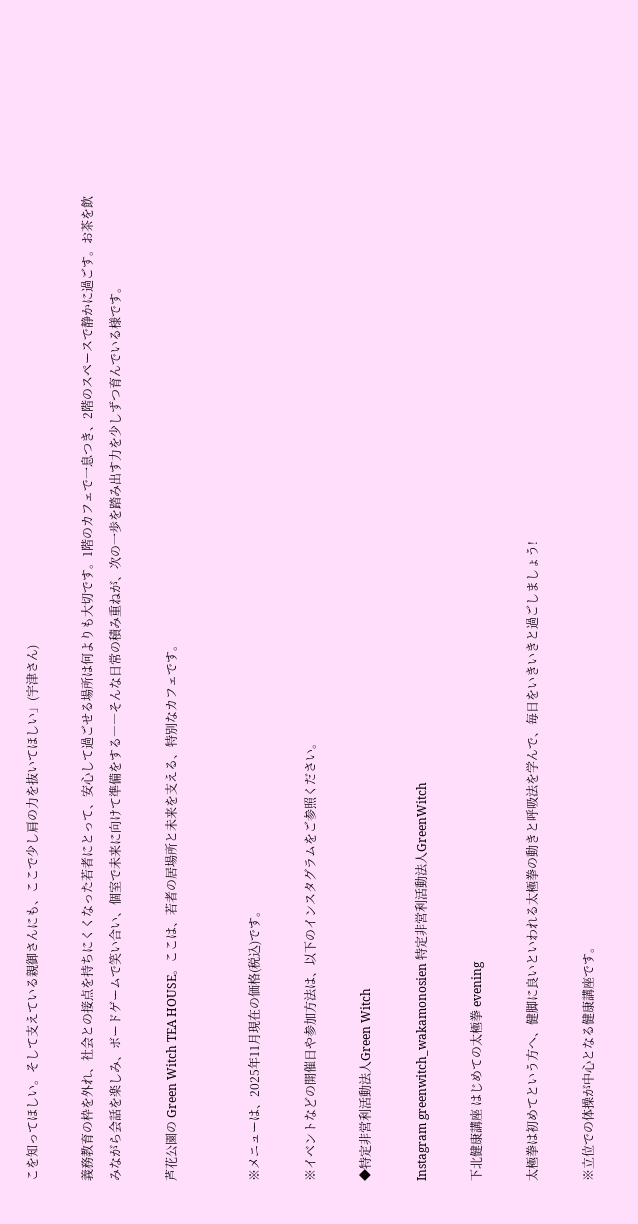こを知ってほしい。そして支えている親御さんにも、ここで少し肩の力を抜いてほしい」(宇津さん)

義務教育の枠を外れ、社会との接点を持ちにくくなった若者にとって、安心して過ごせる場所は何よりも大切です。1階のカフェで一息つき、2階のスペースで静かに過ごす。お茶を飲みながら会話を楽しみ、ボードゲームで笑い合い、個室で未来に向けて準備をする――そんな日常の積み重ねが、次の一歩を踏み出す力を少しずつ育んでいる様です。

芦花公園の Green Witch TEA HOUSE。ここは、若者の居場所と未来を支える、特別なカフェです。


※メニューは、2025年11月現在の価格(税込)です。

※イベントなどの開催日や参加方法は、以下のインスタグラムをご参照ください。

◆特定非営利活動法人Green Witch

Instagram greenwitch_wakamonosien 特定非営利活動法人GreenWitch

下北健康講座 はじめての太極拳 evening

太極拳は初めてという方へ、健脚に良いといわれる太極拳の動きと呼吸法を学んで、毎日をいきいきと過ごしましょう!

※立位での体操が中心となる健康講座です。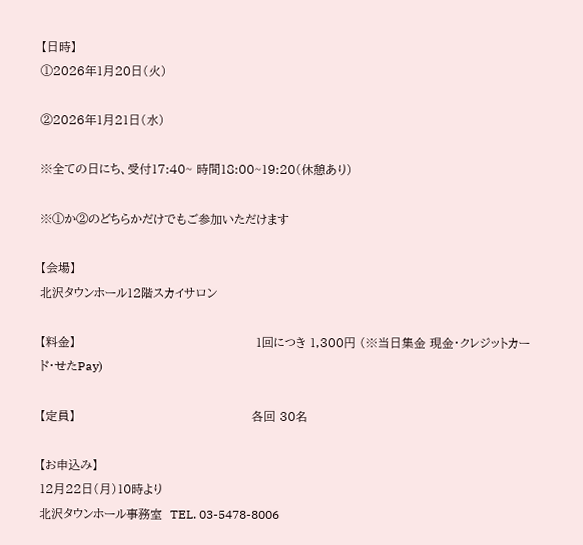【日時】
①2026年1月20日(火)

②2026年1月21日(水)

※全ての日にち、受付17:40~ 時間18:00~19:20(休憩あり)

※①か②のどちらかだけでもご参加いただけます

【会場】
北沢タウンホール12階スカイサロン

【料金】                                             1回につき 1,300円 (※当日集金 現金・クレジットカード・せたPay)

【定員】                                            各回 30名

【お申込み】
12月22日(月)10時より
北沢タウンホール事務室  TEL. 03-5478-8006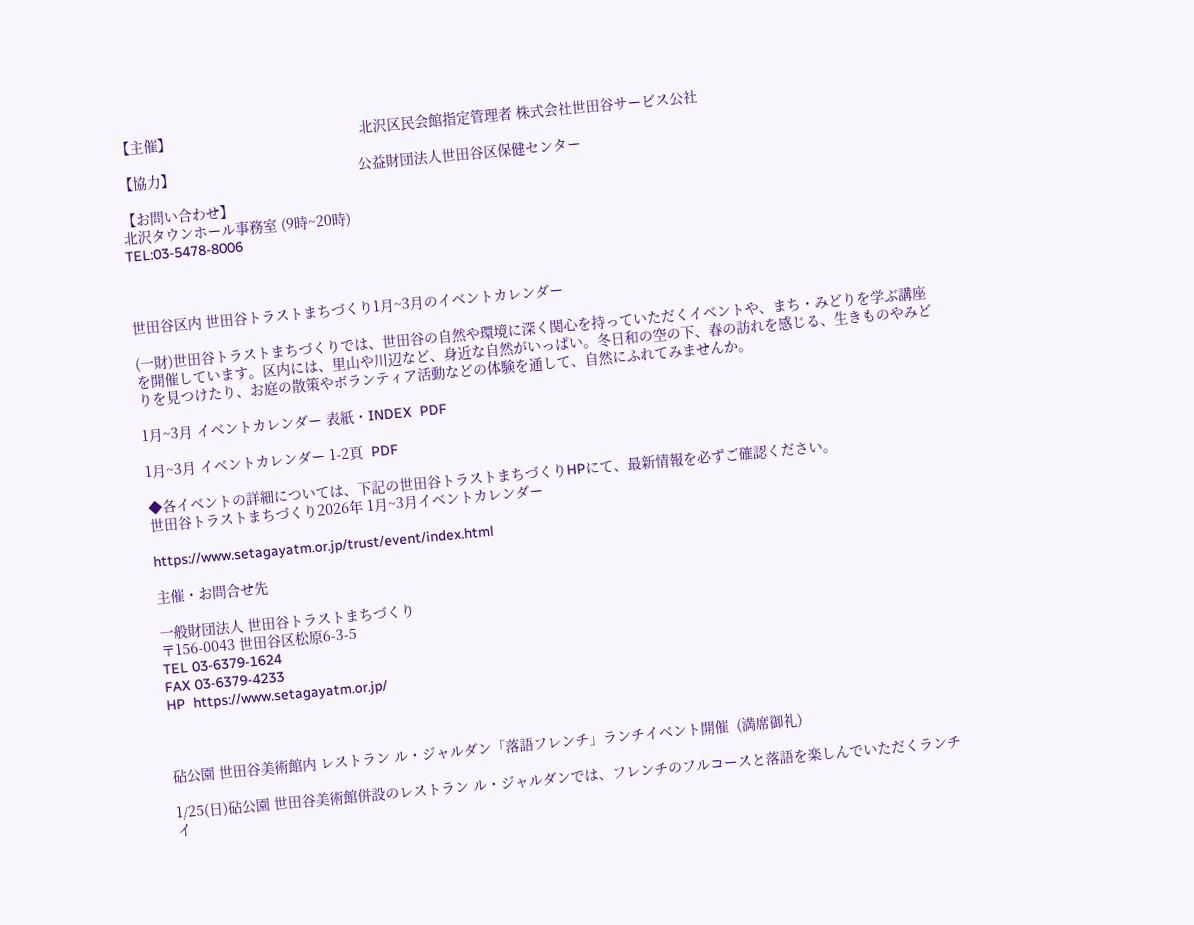【主催】                                               北沢区民会館指定管理者 株式会社世田谷サービス公社

【協力】                                              公益財団法人世田谷区保健センター

【お問い合わせ】
北沢タウンホール事務室 (9時~20時)
TEL:03-5478-8006



世田谷区内 世田谷トラストまちづくり1月~3月のイベントカレンダー

(一財)世田谷トラストまちづくりでは、世田谷の自然や環境に深く関心を持っていただくイベントや、まち・みどりを学ぶ講座を開催しています。区内には、里山や川辺など、身近な自然がいっぱい。冬日和の空の下、春の訪れを感じる、生きものやみどりを見つけたり、お庭の散策やボランティア活動などの体験を通して、自然にふれてみませんか。

1月~3月 イベントカレンダー 表紙・INDEX  PDF

1月~3月 イベントカレンダー 1-2頁  PDF

◆各イベントの詳細については、下記の世田谷トラストまちづくりHPにて、最新情報を必ずご確認ください。
世田谷トラストまちづくり2026年 1月~3月イベントカレンダー

https://www.setagayatm.or.jp/trust/event/index.html

主催・お問合せ先

一般財団法人 世田谷トラストまちづくり
〒156-0043 世田谷区松原6-3-5
TEL 03-6379-1624
FAX 03-6379-4233
HP  https://www.setagayatm.or.jp/



砧公園 世田谷美術館内 レストラン ル・ジャルダン「落語フレンチ」ランチイベント開催  (満席御礼)

1/25(日)砧公園 世田谷美術館併設のレストラン ル・ジャルダンでは、フレンチのフルコースと落語を楽しんでいただくランチイ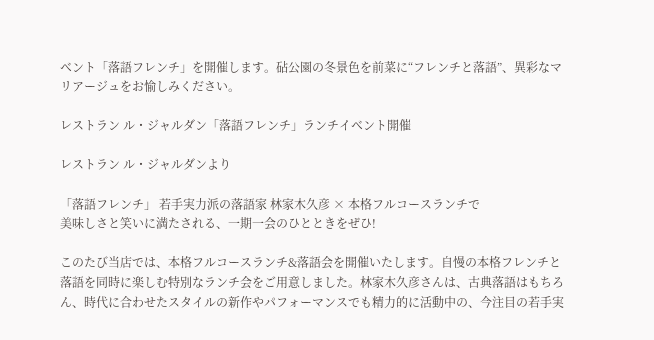ベント「落語フレンチ」を開催します。砧公園の冬景色を前菜に“フレンチと落語”、異彩なマリアージュをお愉しみください。

レストラン ル・ジャルダン「落語フレンチ」ランチイベント開催

レストラン ル・ジャルダンより

「落語フレンチ」 若手実力派の落語家 林家木久彦 × 本格フルコースランチで
美味しさと笑いに満たされる、一期一会のひとときをぜひ!

このたび当店では、本格フルコースランチ&落語会を開催いたします。自慢の本格フレンチと落語を同時に楽しむ特別なランチ会をご用意しました。林家木久彦さんは、古典落語はもちろん、時代に合わせたスタイルの新作やパフォーマンスでも精力的に活動中の、今注目の若手実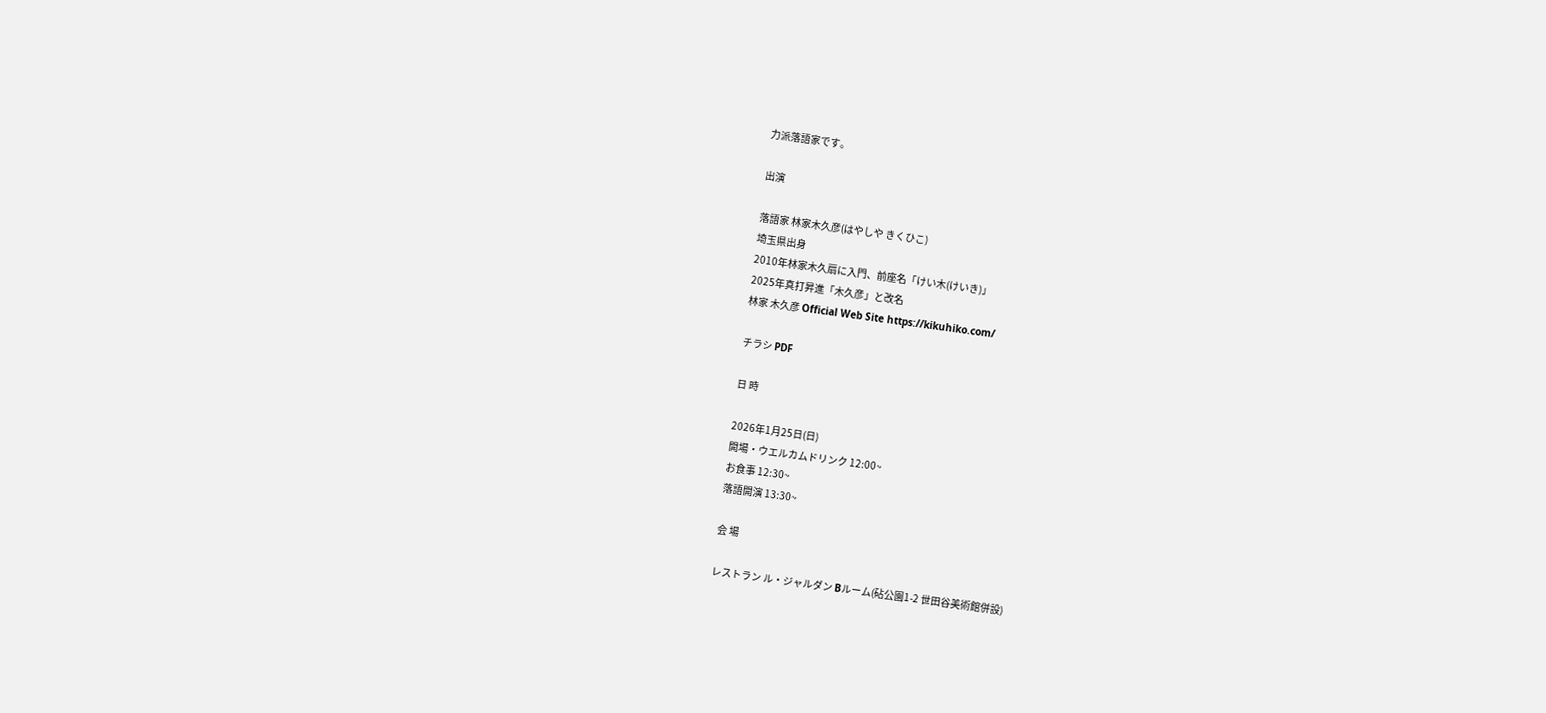力派落語家です。

出演

落語家 林家木久彦(はやしや きくひこ)
埼玉県出身
2010年林家木久扇に入門、前座名「けい木(けいき)」
2025年真打昇進「木久彦」と改名
林家 木久彦 Official Web Site https://kikuhiko.com/

チラシ PDF

日 時

2026年1月25日(日)
開場・ウエルカムドリンク 12:00~
お食事 12:30~
落語開演 13:30~

会 場

レストラン ル・ジャルダン Bルーム(砧公園1-2 世田谷美術館併設)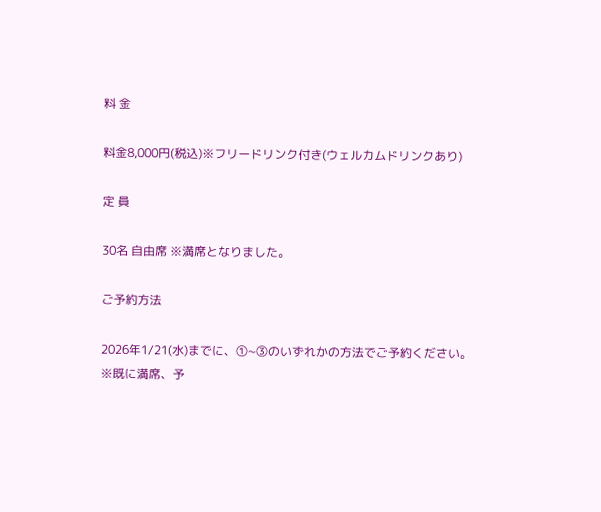料 金

料金8,000円(税込)※フリードリンク付き(ウェルカムドリンクあり)

定 員

30名 自由席 ※満席となりました。

ご予約方法

2026年1/21(水)までに、①~③のいずれかの方法でご予約ください。
※既に満席、予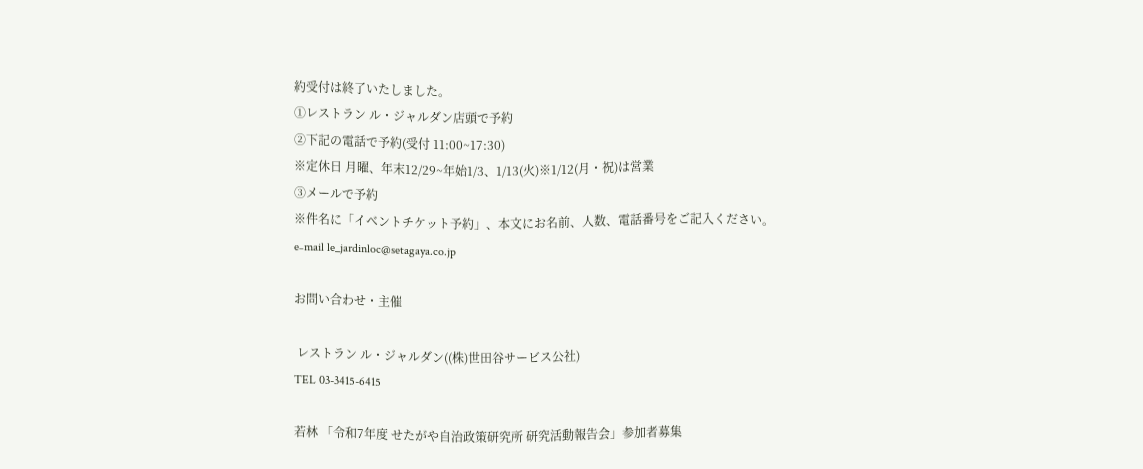約受付は終了いたしました。
①レストラン ル・ジャルダン店頭で予約
②下記の電話で予約(受付 11:00~17:30)
※定休日 月曜、年末12/29~年始1/3、1/13(火)※1/12(月・祝)は営業
③メールで予約
※件名に「イベントチケット予約」、本文にお名前、人数、電話番号をご記入ください。
e₋mail le_jardinloc@setagaya.co.jp

お問い合わせ・主催

 レストラン ル・ジャルダン((株)世田谷サービス公社)
TEL 03-3415-6415

若林 「令和7年度 せたがや自治政策研究所 研究活動報告会」参加者募集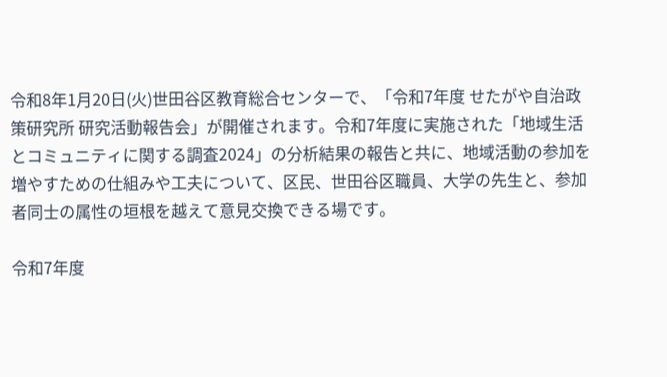令和8年1月20日(火)世田谷区教育総合センターで、「令和7年度 せたがや自治政策研究所 研究活動報告会」が開催されます。令和7年度に実施された「地域生活とコミュニティに関する調査2024」の分析結果の報告と共に、地域活動の参加を増やすための仕組みや工夫について、区民、世田谷区職員、大学の先生と、参加者同士の属性の垣根を越えて意見交換できる場です。

令和7年度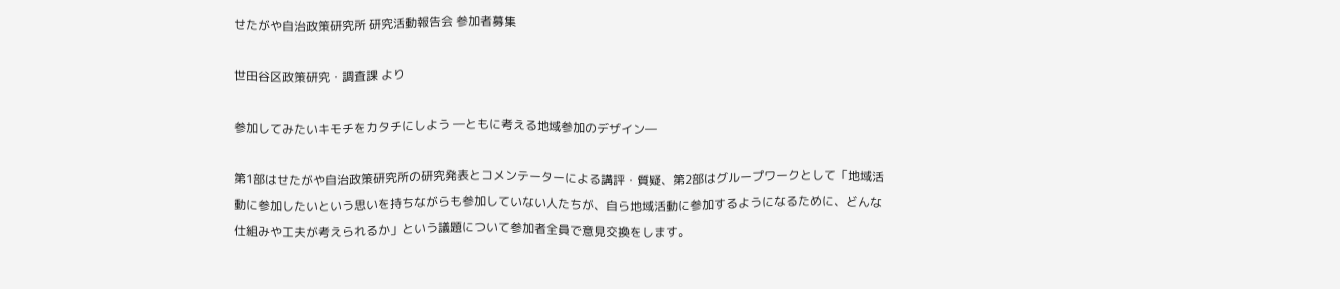せたがや自治政策研究所 研究活動報告会 参加者募集

世田谷区政策研究・調査課 より

参加してみたいキモチをカタチにしよう ―ともに考える地域参加のデザイン―

第1部はせたがや自治政策研究所の研究発表とコメンテーターによる講評・質疑、第2部はグループワークとして「地域活動に参加したいという思いを持ちながらも参加していない人たちが、自ら地域活動に参加するようになるために、どんな仕組みや工夫が考えられるか」という議題について参加者全員で意見交換をします。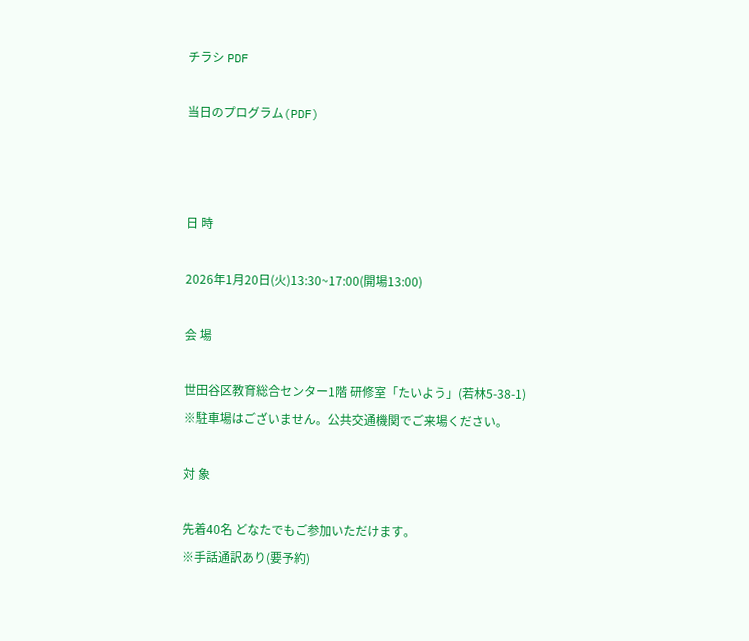チラシ PDF

当日のプログラム(PDF)



日 時

2026年1月20日(火)13:30~17:00(開場13:00)

会 場

世田谷区教育総合センター1階 研修室「たいよう」(若林5-38-1)
※駐車場はございません。公共交通機関でご来場ください。

対 象

先着40名 どなたでもご参加いただけます。
※手話通訳あり(要予約)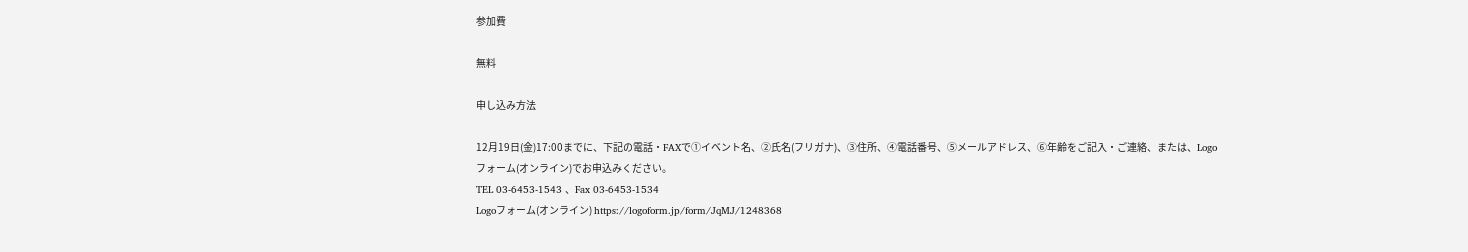参加費

無料

申し込み方法

12月19日(金)17:00までに、下記の電話・FAXで①イベント名、②氏名(フリガナ)、③住所、④電話番号、⑤メールアドレス、⑥年齢をご記入・ご連絡、または、Logoフォーム(オンライン)でお申込みください。
TEL 03-6453-1543 、Fax 03-6453-1534
Logoフォーム(オンライン) https://logoform.jp/form/JqMJ/1248368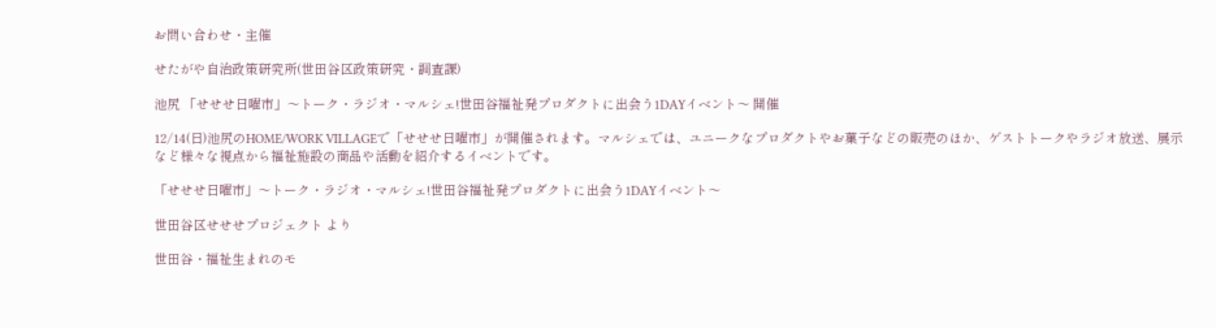お問い合わせ・主催

せたがや自治政策研究所(世田谷区政策研究・調査課)

池尻 「せせせ日曜市」〜トーク・ラジオ・マルシェ!世田谷福祉発プロダクトに出会う1DAYイベント〜 開催

12/14(日)池尻のHOME/WORK VILLAGEで「せせせ日曜市」が開催されます。マルシェでは、ユニークなプロダクトやお菓子などの販売のほか、ゲストトークやラジオ放送、展示など様々な視点から福祉施設の商品や活動を紹介するイベントです。

「せせせ日曜市」〜トーク・ラジオ・マルシェ!世田谷福祉発プロダクトに出会う1DAYイベント〜

世田谷区せせせプロジェクト より

世田谷・福祉生まれのモ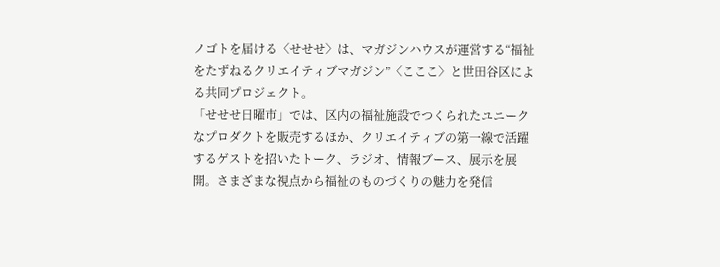ノゴトを届ける〈せせせ〉は、マガジンハウスが運営する“福祉をたずねるクリエイティブマガジン”〈こここ〉と世田谷区による共同プロジェクト。
「せせせ日曜市」では、区内の福祉施設でつくられたユニークなプロダクトを販売するほか、クリエイティブの第一線で活躍するゲストを招いたトーク、ラジオ、情報ブース、展示を展開。さまざまな視点から福祉のものづくりの魅力を発信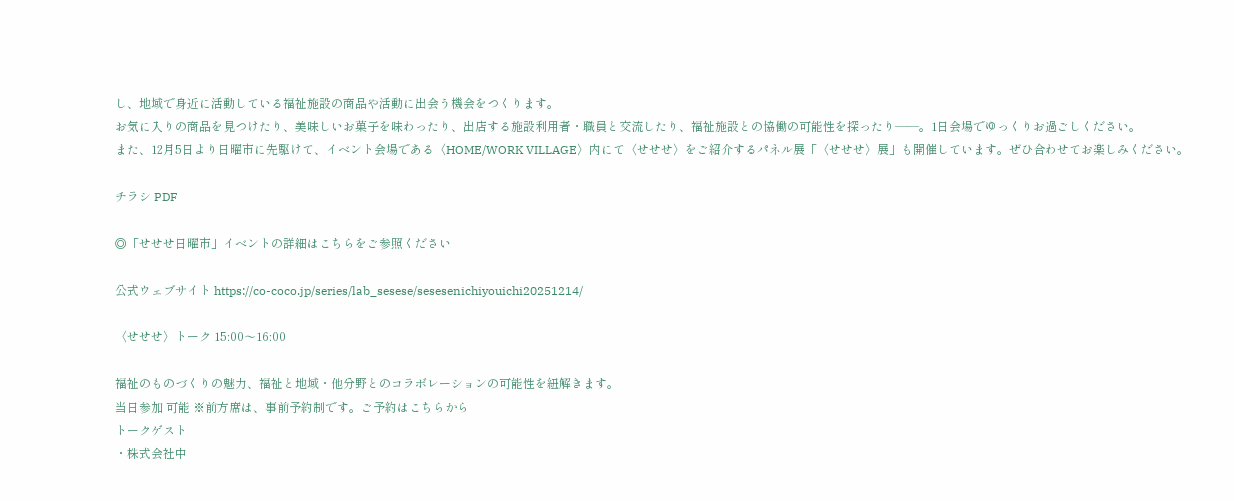し、地域で身近に活動している福祉施設の商品や活動に出会う機会をつくります。
お気に入りの商品を見つけたり、美味しいお菓子を味わったり、出店する施設利用者・職員と交流したり、福祉施設との協働の可能性を探ったり——。1日会場でゆっくりお過ごしください。
また、12月5日より日曜市に先駆けて、イベント会場である〈HOME/WORK VILLAGE〉内にて〈せせせ〉をご紹介するパネル展「〈せせせ〉展」も開催しています。ぜひ合わせてお楽しみください。

チラシ PDF

◎「せせせ日曜市」イベントの詳細はこちらをご参照ください

公式ウェブサイト https://co-coco.jp/series/lab_sesese/sesesenichiyouichi20251214/

〈せせせ〉トーク 15:00〜16:00

福祉のものづくりの魅力、福祉と地域・他分野とのコラボレーションの可能性を紐解きます。
当日参加 可能 ※前方席は、事前予約制です。ご予約はこちらから
トークゲスト
・株式会社中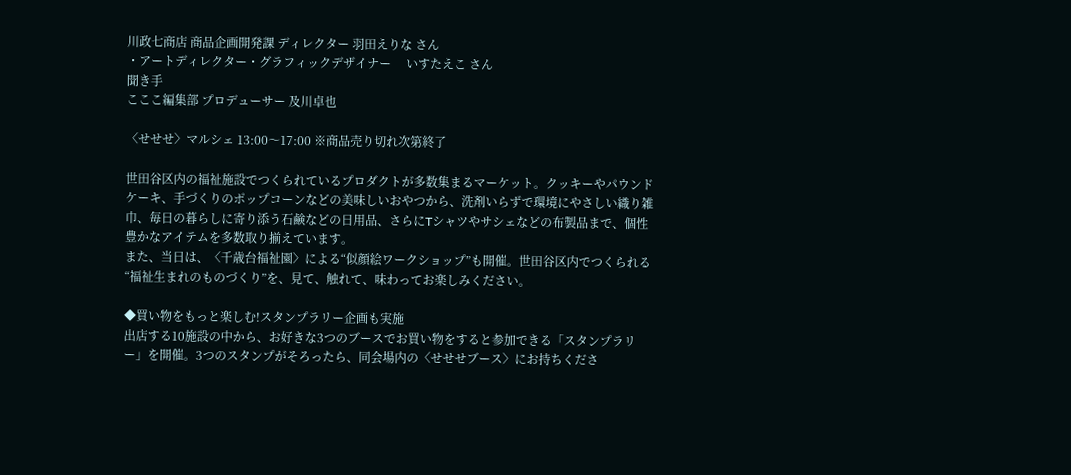川政七商店 商品企画開発課 ディレクター 羽田えりな さん
・アートディレクター・グラフィックデザイナー     いすたえこ さん
聞き手
こここ編集部 プロデューサー 及川卓也

〈せせせ〉マルシェ 13:00〜17:00 ※商品売り切れ次第終了

世田谷区内の福祉施設でつくられているプロダクトが多数集まるマーケット。クッキーやパウンドケーキ、手づくりのポップコーンなどの美味しいおやつから、洗剤いらずで環境にやさしい織り雑巾、毎日の暮らしに寄り添う石鹸などの日用品、さらにTシャツやサシェなどの布製品まで、個性豊かなアイテムを多数取り揃えています。
また、当日は、〈千歳台福祉園〉による“似顔絵ワークショップ”も開催。世田谷区内でつくられる“福祉生まれのものづくり”を、見て、触れて、味わってお楽しみください。

◆買い物をもっと楽しむ!スタンプラリー企画も実施
出店する10施設の中から、お好きな3つのブースでお買い物をすると参加できる「スタンプラリー」を開催。3つのスタンプがそろったら、同会場内の〈せせせブース〉にお持ちくださ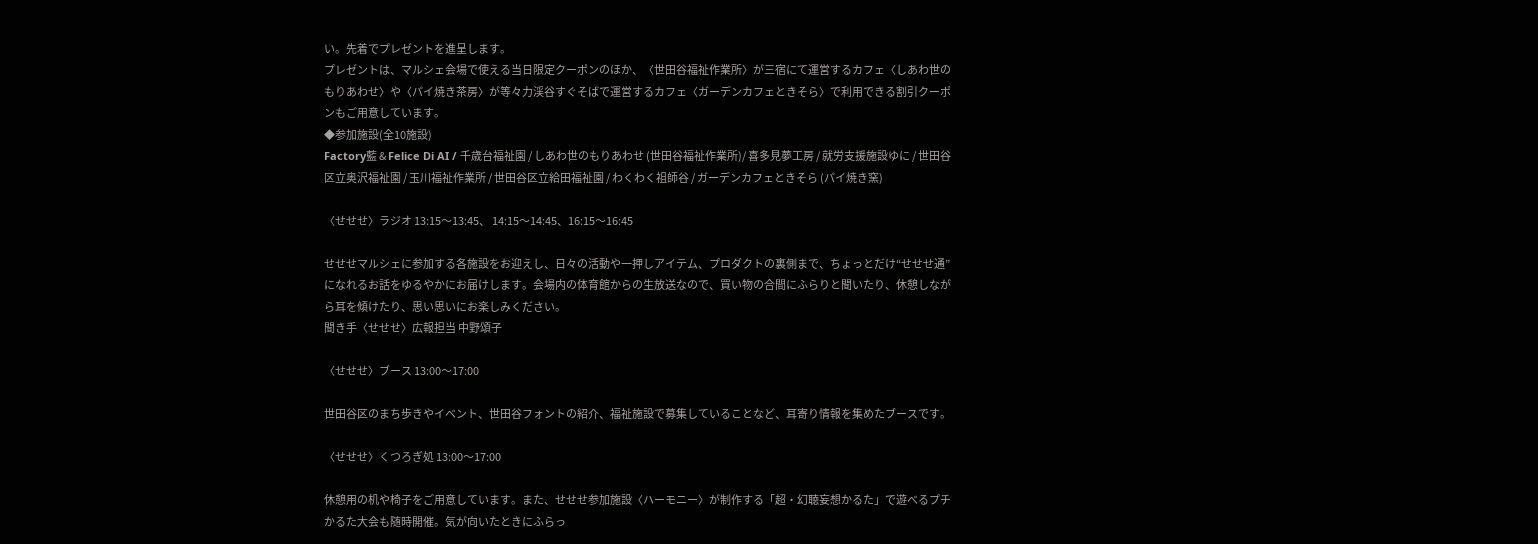い。先着でプレゼントを進呈します。
プレゼントは、マルシェ会場で使える当日限定クーポンのほか、〈世田谷福祉作業所〉が三宿にて運営するカフェ〈しあわ世のもりあわせ〉や〈パイ焼き茶房〉が等々力渓谷すぐそばで運営するカフェ〈ガーデンカフェときそら〉で利用できる割引クーポンもご用意しています。
◆参加施設(全10施設)
Factory藍 & Felice Di AI / 千歳台福祉園 / しあわ世のもりあわせ (世田谷福祉作業所)/ 喜多見夢工房 / 就労支援施設ゆに / 世田谷区立奥沢福祉園 / 玉川福祉作業所 / 世田谷区立給田福祉園 / わくわく祖師谷 / ガーデンカフェときそら (パイ焼き窯)

〈せせせ〉ラジオ 13:15〜13:45、 14:15〜14:45、16:15〜16:45

せせせマルシェに参加する各施設をお迎えし、日々の活動や一押しアイテム、プロダクトの裏側まで、ちょっとだけ“せせせ通”になれるお話をゆるやかにお届けします。会場内の体育館からの生放送なので、買い物の合間にふらりと聞いたり、休憩しながら耳を傾けたり、思い思いにお楽しみください。
聞き手〈せせせ〉広報担当 中野頌子

〈せせせ〉ブース 13:00〜17:00

世田谷区のまち歩きやイベント、世田谷フォントの紹介、福祉施設で募集していることなど、耳寄り情報を集めたブースです。

〈せせせ〉くつろぎ処 13:00〜17:00

休憩用の机や椅子をご用意しています。また、せせせ参加施設〈ハーモニー〉が制作する「超・幻聴妄想かるた」で遊べるプチかるた大会も随時開催。気が向いたときにふらっ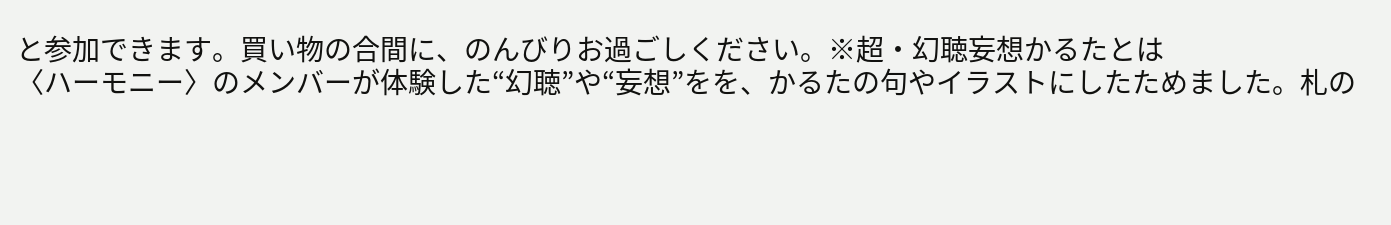と参加できます。買い物の合間に、のんびりお過ごしください。※超・幻聴妄想かるたとは
〈ハーモニー〉のメンバーが体験した“幻聴”や“妄想”をを、かるたの句やイラストにしたためました。札の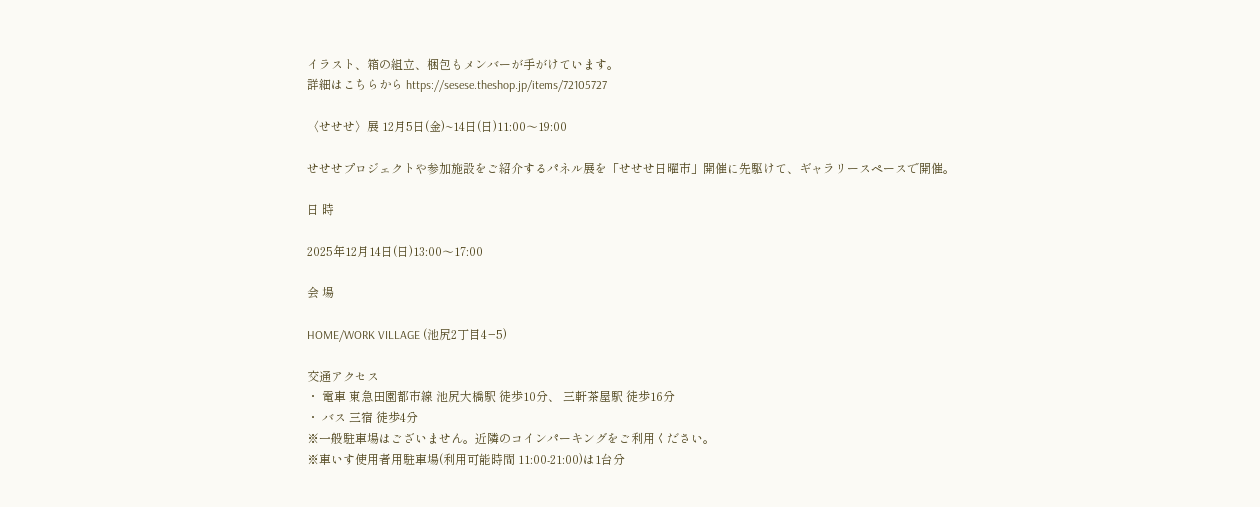イラスト、箱の組立、梱包もメンバーが手がけています。
詳細はこちらから https://sesese.theshop.jp/items/72105727

〈せせせ〉展 12月5日(金)~14日(日)11:00〜19:00

せせせプロジェクトや参加施設をご紹介するパネル展を「せせせ日曜市」開催に先駆けて、ギャラリースペースで開催。

日 時

2025年12月14日(日)13:00〜17:00

会 場

HOME/WORK VILLAGE (池尻2丁目4−5)

交通アクセス
・ 電車 東急田園都市線 池尻大橋駅 徒歩10分、 三軒茶屋駅 徒歩16分
・ バス 三宿 徒歩4分
※一般駐車場はございません。近隣のコインパーキングをご利用ください。
※車いす使用者用駐車場(利用可能時間 11:00-21:00)は1台分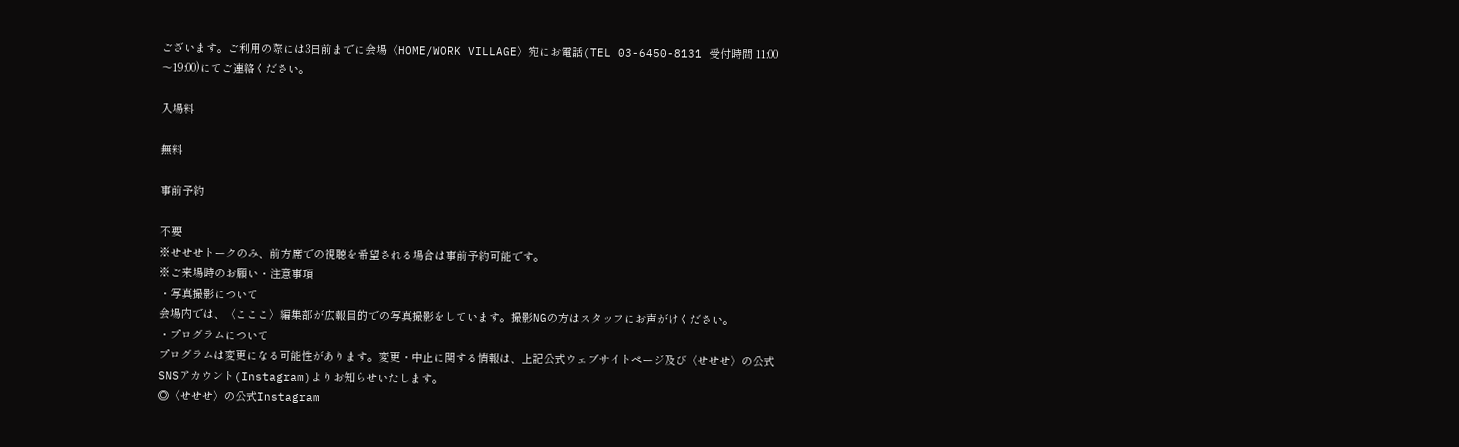ございます。ご利用の際には3日前までに会場〈HOME/WORK VILLAGE〉宛にお電話(TEL 03-6450-8131 受付時間 11:00〜19:00)にてご連絡ください。

入場料

無料

事前予約

不要
※せせせトークのみ、前方席での視聴を希望される場合は事前予約可能です。
※ご来場時のお願い・注意事項
・写真撮影について
会場内では、〈こここ〉編集部が広報目的での写真撮影をしています。撮影NGの方はスタッフにお声がけください。
・プログラムについて
プログラムは変更になる可能性があります。変更・中止に関する情報は、上記公式ウェブサイトページ及び〈せせせ〉の公式SNSアカウント(Instagram)よりお知らせいたします。
◎〈せせせ〉の公式Instagram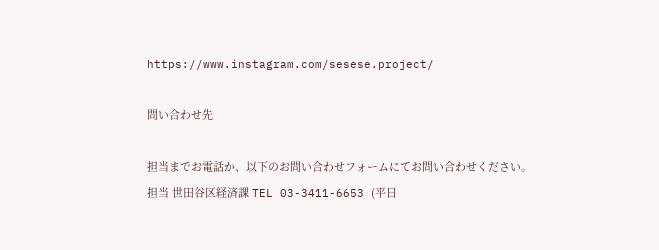https://www.instagram.com/sesese.project/

問い合わせ先

担当までお電話か、以下のお問い合わせフォームにてお問い合わせください。
担当 世田谷区経済課 TEL 03-3411-6653 (平日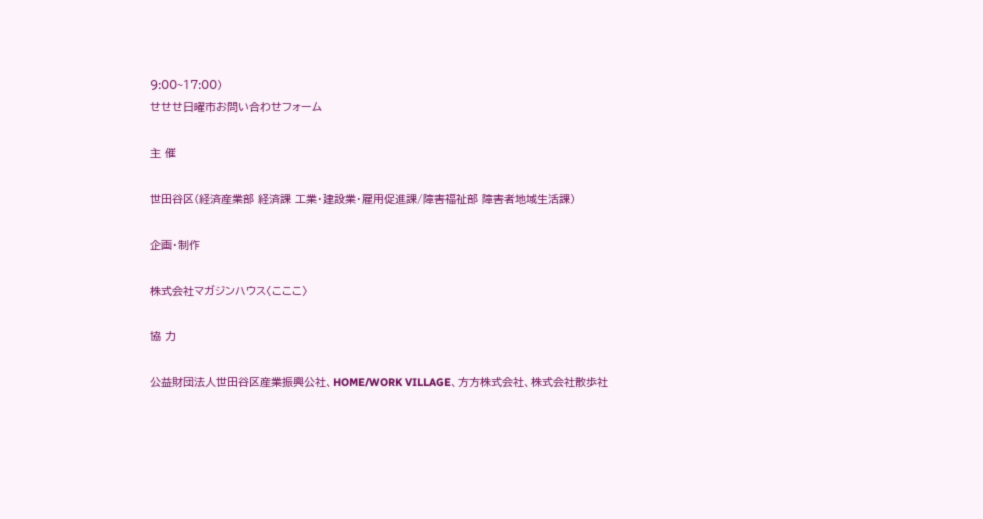9:00~17:00)
せせせ日曜市お問い合わせフォーム

主 催

世田谷区(経済産業部 経済課 工業・建設業・雇用促進課/障害福祉部 障害者地域生活課)

企画・制作

株式会社マガジンハウス〈こここ〉

協 力

公益財団法人世田谷区産業振興公社、HOME/WORK VILLAGE、方方株式会社、株式会社散歩社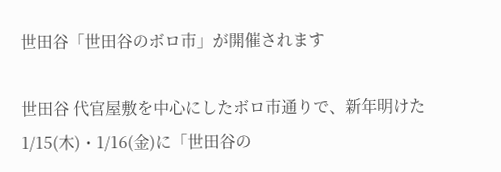世田谷「世田谷のボロ市」が開催されます

世田谷 代官屋敷を中心にしたボロ市通りで、新年明けた1/15(木)・1/16(金)に「世田谷の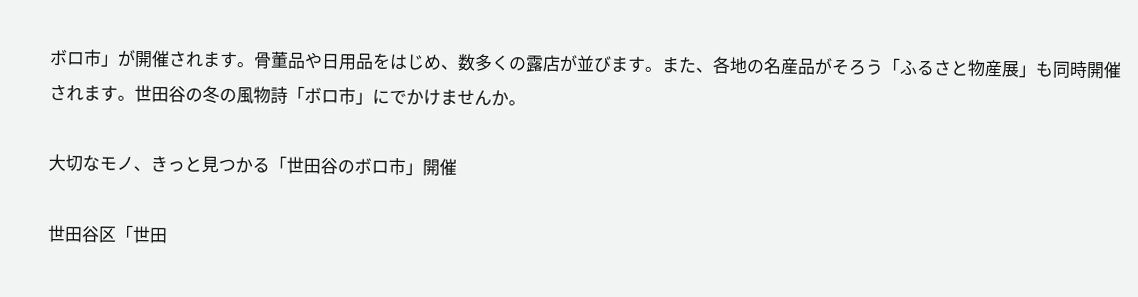ボロ市」が開催されます。骨董品や日用品をはじめ、数多くの露店が並びます。また、各地の名産品がそろう「ふるさと物産展」も同時開催されます。世田谷の冬の風物詩「ボロ市」にでかけませんか。

大切なモノ、きっと見つかる「世田谷のボロ市」開催

世田谷区「世田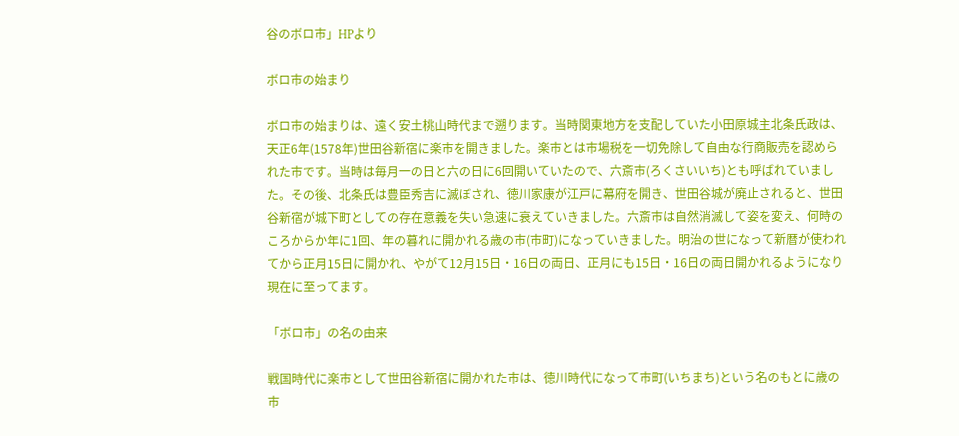谷のボロ市」HPより

ボロ市の始まり

ボロ市の始まりは、遠く安土桃山時代まで遡ります。当時関東地方を支配していた小田原城主北条氏政は、天正6年(1578年)世田谷新宿に楽市を開きました。楽市とは市場税を一切免除して自由な行商販売を認められた市です。当時は毎月一の日と六の日に6回開いていたので、六斎市(ろくさいいち)とも呼ばれていました。その後、北条氏は豊臣秀吉に滅ぼされ、徳川家康が江戸に幕府を開き、世田谷城が廃止されると、世田谷新宿が城下町としての存在意義を失い急速に衰えていきました。六斎市は自然消滅して姿を変え、何時のころからか年に1回、年の暮れに開かれる歳の市(市町)になっていきました。明治の世になって新暦が使われてから正月15日に開かれ、やがて12月15日・16日の両日、正月にも15日・16日の両日開かれるようになり現在に至ってます。

「ボロ市」の名の由来

戦国時代に楽市として世田谷新宿に開かれた市は、徳川時代になって市町(いちまち)という名のもとに歳の市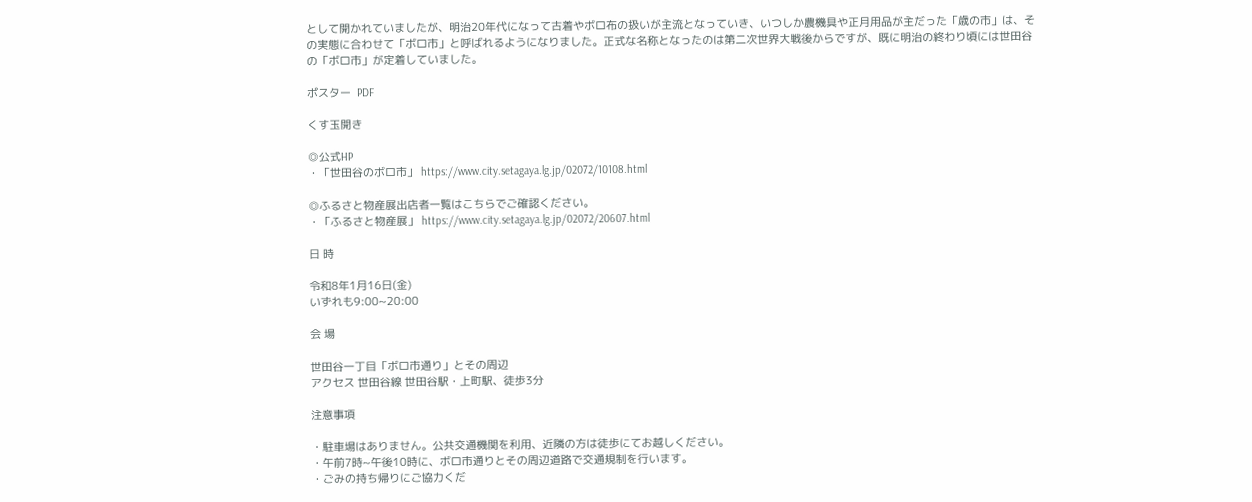として開かれていましたが、明治20年代になって古着やボロ布の扱いが主流となっていき、いつしか農機具や正月用品が主だった「歳の市」は、その実態に合わせて「ボロ市」と呼ばれるようになりました。正式な名称となったのは第二次世界大戦後からですが、既に明治の終わり頃には世田谷の「ボロ市」が定着していました。

ポスター  PDF

くす玉開き

◎公式HP
・「世田谷のボロ市」 https://www.city.setagaya.lg.jp/02072/10108.html

◎ふるさと物産展出店者一覧はこちらでご確認ください。
・「ふるさと物産展」 https://www.city.setagaya.lg.jp/02072/20607.html

日 時

令和8年1月16日(金)
いずれも9:00~20:00

会 場

世田谷一丁目「ボロ市通り」とその周辺
アクセス 世田谷線 世田谷駅・上町駅、徒歩3分

注意事項

・駐車場はありません。公共交通機関を利用、近隣の方は徒歩にてお越しください。
・午前7時~午後10時に、ボロ市通りとその周辺道路で交通規制を行います。
・ごみの持ち帰りにご協力くだ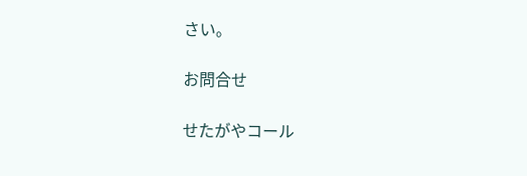さい。

お問合せ

せたがやコール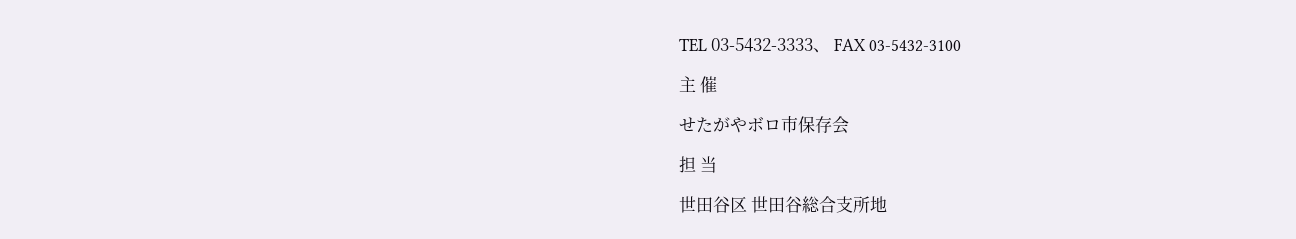TEL 03-5432-3333、 FAX 03-5432-3100

主 催

せたがやボロ市保存会

担 当

世田谷区 世田谷総合支所地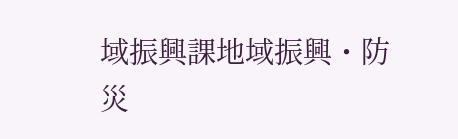域振興課地域振興・防災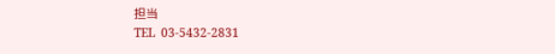担当
TEL  03-5432-2831